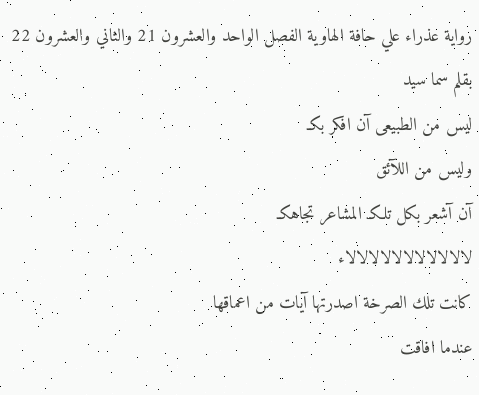رواية عذراء علي حافة الهاوية الفصل الواحد والعشرون 21 والثاني والعشرون 22 بقلم سما سيد
ليس من الطبيعى آن افكر بكـ
وليس من اللآئق
آن آشعر بكل تلكـ المشاعر تجاهكـ
لالالالالالالالالالالاء
كانت تلك الصرخة اصدرتها آيات من اعماقها
عندما افاقت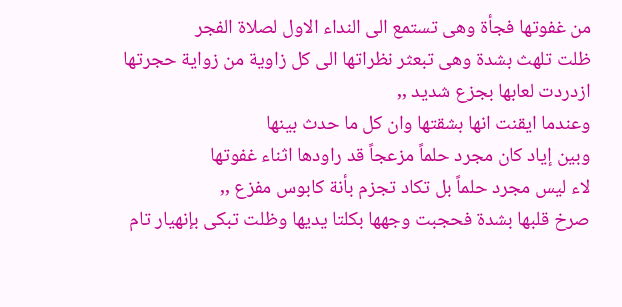من غفوتها فجأة وهى تستمع الى النداء الاول لصلاة الفجر
ظلت تلهث بشدة وهى تبعثر نظراتها الى كل زاوية من زواية حجرتها
ازدردت لعابها بجزع شديد ,,
وعندما ايقنت انها بشقتها وان كل ما حدث بينها
وبين إياد كان مجرد حلماً مزعجاً قد راودها اثناء غفوتها
لاء ليس مجرد حلماً بل تكاد تجزم بأنة كابوس مفزع ,,
صرخ قلبها بشدة فحجبت وجهها بكلتا يديها وظلت تبكى بإنهيار تام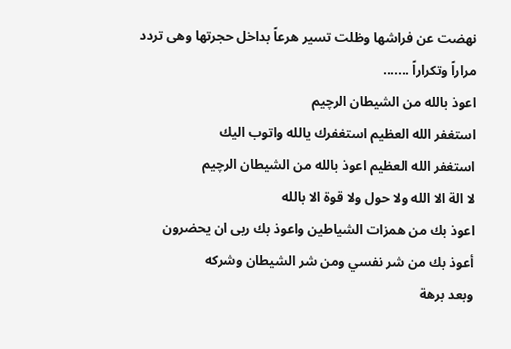نهضت عن فراشها وظلت تسير هرعاً بداخل حجرتها وهى تردد مراراً وتكراراً .......
اعوذ بالله من الشيطان الرچيم
استغفر الله العظيم استغفرك يالله واتوب اليك
استغفر الله العظيم اعوذ بالله من الشيطان الرچيم
لا الة الا الله ولا حول ولا قوة الا بالله
اعوذ بك من همزات الشياطين واعوذ بك ربى ان يحضرون
أعوذ بك من شر نفسي ومن شر الشيطان وشركه
وبعد برهة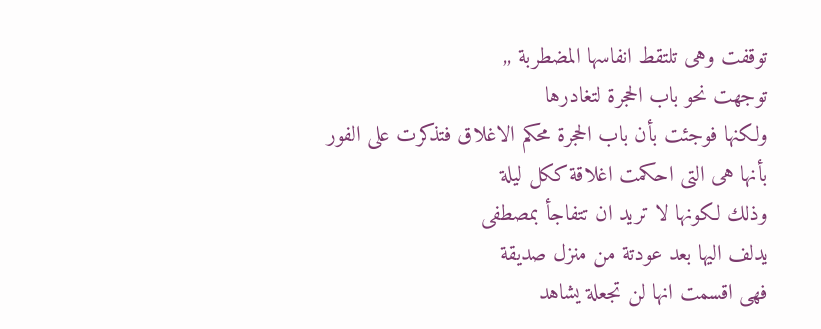توقفت وهى تلتقط انفاسها المضطربة ,,
توجهت نحو باب الحجرة لتغادرها
ولكنها فوجئت بأن باب الحجرة محكم الاغلاق فتذكرت على الفور
بأنها هى التى احكمت اغلاقة ككل ليلة
وذلك لكونها لا تريد ان تتفاجأ بمصطفى
يدلف اليها بعد عودتة من منزل صديقة
فهى اقسمت انها لن تجعلة يشاهد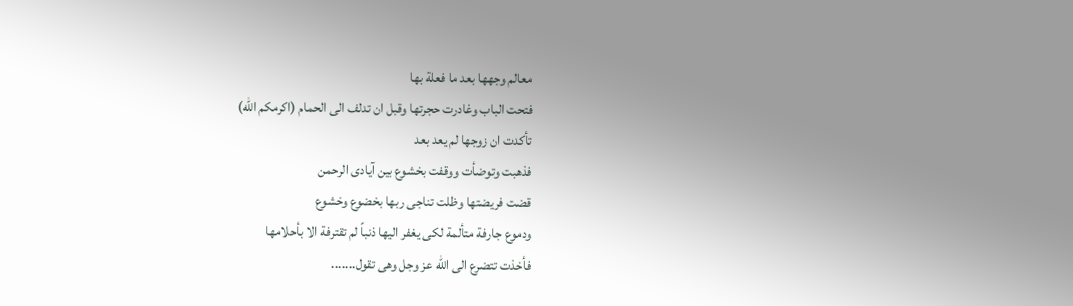معالم وجهها بعد ما فعلة بها
فتحت الباب وغادرت حجرتها وقبل ان تدلف الى الحمام (اكرمكم الله)
تأكدت ان زوجها لم يعد بعد
فذهبت وتوضأت ووقفت بخشوع بين آيادى الرحمن
قضت فريضتها وظلت تناجى ربها بخضوع وخشوع
ودموع جارفة متألمة لكى يغفر اليها ذنباً لم تقترفة الا بأحلامها
فأخذت تتضرع الى الله عز وجل وهى تقول.......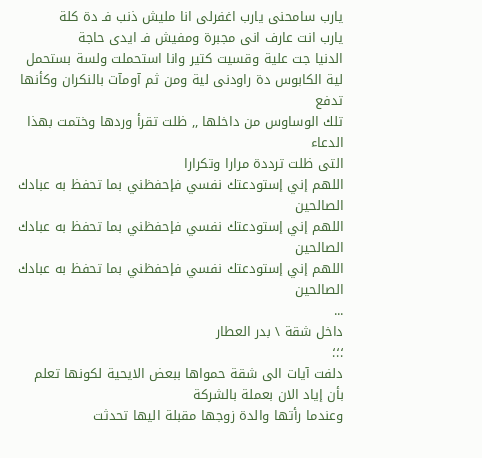يارب سامحنى يارب اغفرلى انا مليش ذنب فـ دة كلة
يارب انت عارف انى مجبرة ومفيش فـ ايدى حاجة
الدنيا جت علية وقسيت كتير وانا استحملت ولسة بستحمل
لية الكابوس دة راودنى لية ومن ثم آومآت بالنكران وكأنها تدفع
تلك الوساوس من داخلها ,, ظلت تقرأ وردها وختمت بهذا الدعاء
التى ظلت ترددة مرارا وتكرارا
اللهم إني إستودعتك نفسي فإحفظني بما تحفظ به عبادك الصالحين
اللهم إني إستودعتك نفسي فإحفظني بما تحفظ به عبادك الصالحين
اللهم إني إستودعتك نفسي فإحفظني بما تحفظ به عبادك الصالحين
...
داخل شقة \ بدر العطار
؛؛؛
دلفت آيات الى شقة حمواها ببعض الايحية لكونها تعلم
بأن إياد الان بعملة بالشركة
وعندما رأتها والدة زوجها مقبلة اليها تحدثت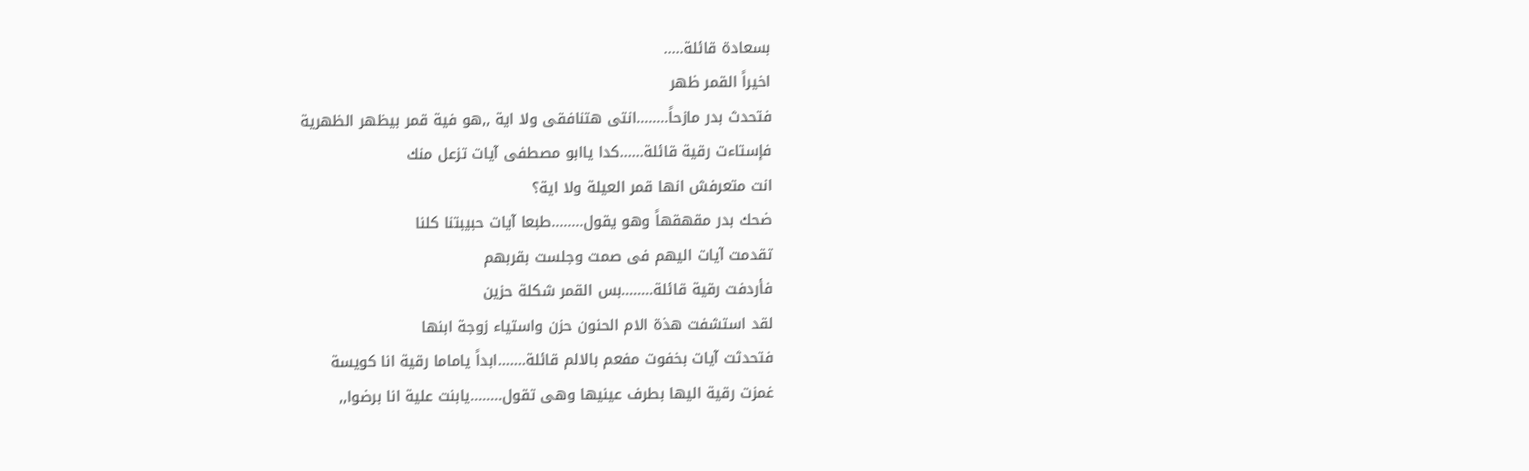بسعادة قائلة.....
اخيراً القمر ظهر
فتحدث بدر مازحاً........انتى هتنافقى ولا اية ,,هو فية قمر بيظهر الظهرية
فإستاءت رقية قائلة......كدا ياابو مصطفى آيات تزعل منك
انت متعرفش انها قمر العيلة ولا اية؟
ضحك بدر مقهقهاً وهو يقول........طبعا آيات حبيبتنا كلنا
تقدمت آيات اليهم فى صمت وجلست بقربهم
فأردفت رقية قائلة........بس القمر شكلة حزين
لقد استشفت هذة الام الحنون حزن واستياء زوجة ابنها
فتحدثت آيات بخفوت مفعم بالالم قائلة.......ابداً ياماما رقية انا كويسة
غمزت رقية اليها بطرف عينيها وهى تقول........يابنت علية انا برضوا,,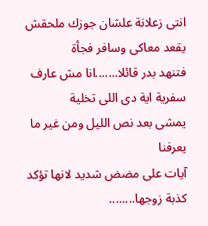انتى زعلانة علشان جوزك ملحقش يقعد معاكى وسافر فجأة
فتنهد بدر قائلا.......انا مش عارف سفرية اية دى اللى تخلية
يمشى بعد نص الليل ومن غير ما يعرفنا
آيات على مضض شديد لانها تؤكد كذبة زوجها........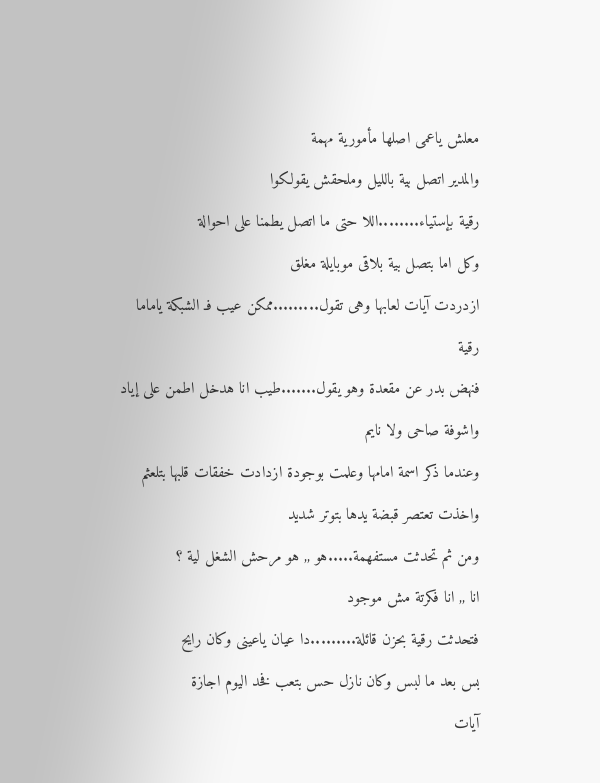معلش ياعمى اصلها مأمورية مهمة
والمدير اتصل بية بالليل وملحقش يقولكوا
رقية بإستياء........اللا حتى ما اتصل يطمنا على احوالة
وكل اما بتصل بية بلاقى موبايلة مغلق
ازدردت آيات لعابها وهى تقول.........ممكن عيب فـ الشبكة ياماما رقية
فنهض بدر عن مقعدة وهو يقول.......طيب انا هدخل اطمن على إياد
واشوفة صاحى ولا نايم
وعندما ذكر اسمة امامها وعلمت بوجودة ازدادت خفقات قلبها بتلعثم
واخذت تعتصر قبضة يدها بتوتر شديد
ومن ثم تحدثت مستفهمة.....هو ,, هو مرحش الشغل لية ؟
انا ,, انا فكرتة مش موجود
فتحدثت رقية بحزن قائلة.........دا عيان ياعينى وكان رايح
بس بعد ما لبس وكان نازل حس بتعب فخد اليوم اجازة
آيات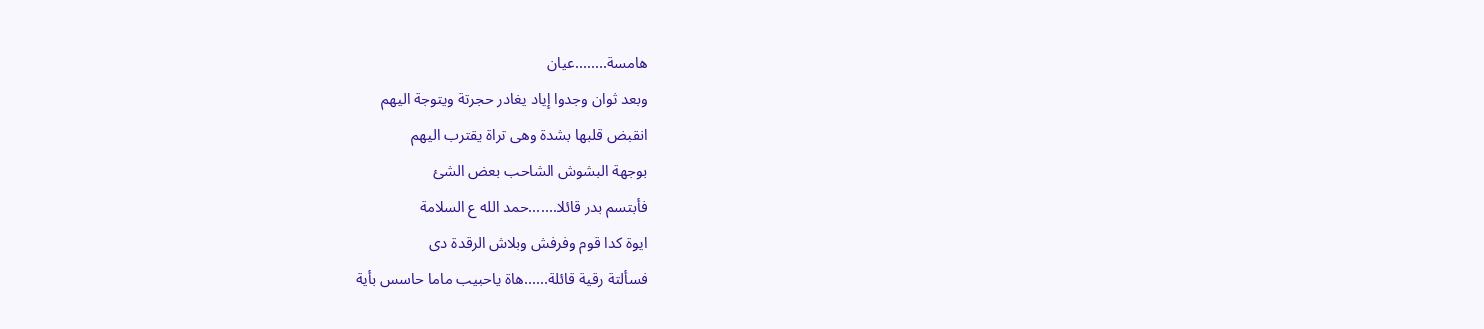هامسة........عيان
وبعد ثوان وجدوا إياد يغادر حجرتة ويتوجة اليهم
انقبض قلبها بشدة وهى تراة يقترب اليهم
بوجهة البشوش الشاحب بعض الشئ
فأبتسم بدر قائلا.......حمد الله ع السلامة
ايوة كدا قوم وفرفش وبلاش الرقدة دى
فسألتة رقية قائلة......هاة ياحبيب ماما حاسس بأية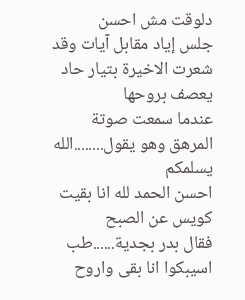دلوقت مش احسن
جلس إياد مقابل آيات وقد شعرت الاخيرة بتيار حاد يعصف بروحها
عندما سمعت صوتة المرهق وهو يقول........الله يسلمكم
احسن الحمد لله انا بقيت كويس عن الصبح
فقال بدر بجدية......طب اسيبكوا انا بقى واروح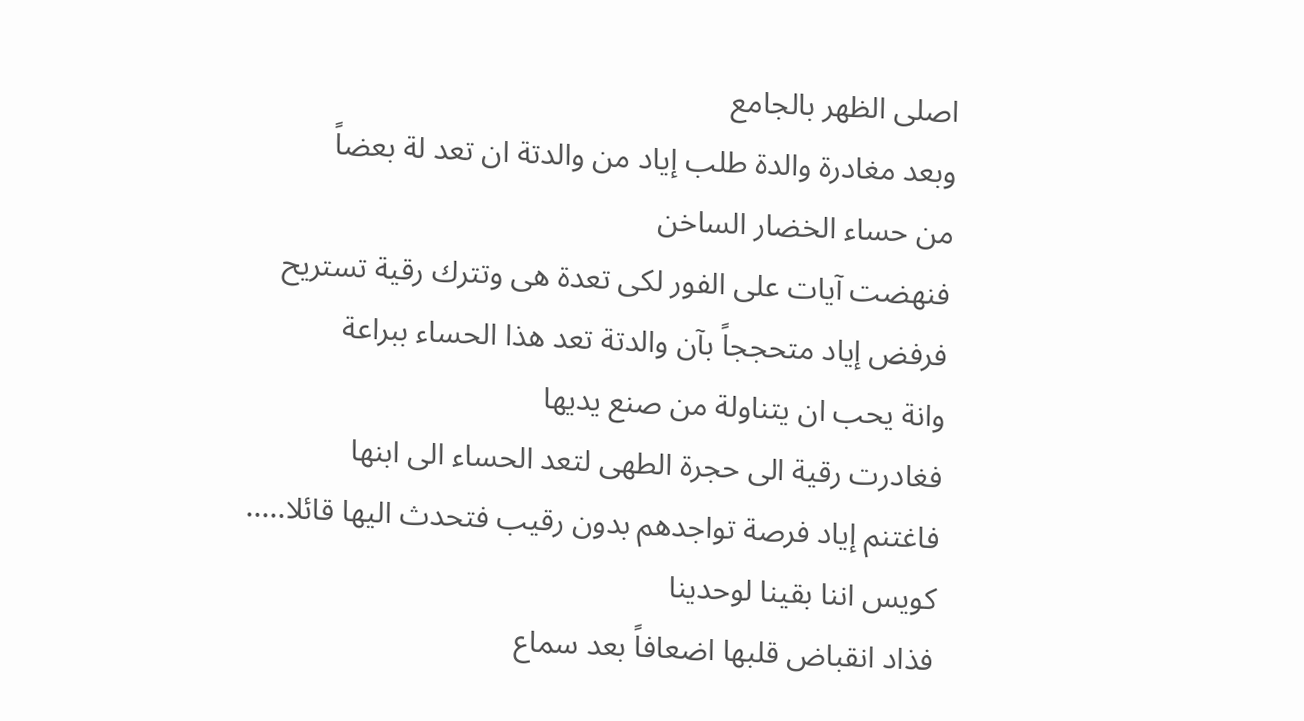اصلى الظهر بالجامع
وبعد مغادرة والدة طلب إياد من والدتة ان تعد لة بعضاً
من حساء الخضار الساخن
فنهضت آيات على الفور لكى تعدة هى وتترك رقية تستريح
فرفض إياد متحججاً بآن والدتة تعد هذا الحساء ببراعة
وانة يحب ان يتناولة من صنع يديها
فغادرت رقية الى حجرة الطهى لتعد الحساء الى ابنها
فاغتنم إياد فرصة تواجدهم بدون رقيب فتحدث اليها قائلا.....
كويس اننا بقينا لوحدينا
فذاد انقباض قلبها اضعافاً بعد سماع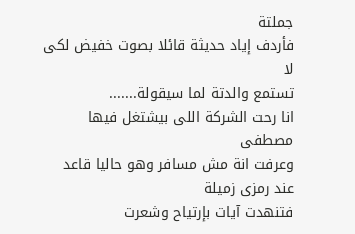جملتة
فأردف إياد حديثة قائلا بصوت خفيض لكى لا
تستمع والدتة لما سيقولة.......
انا رحت الشركة اللى بيشتغل فيها مصطفى
وعرفت انة مش مسافر وهو حاليا قاعد عند رمزى زميلة
فتنهدت آيات بإرتياح وشعرت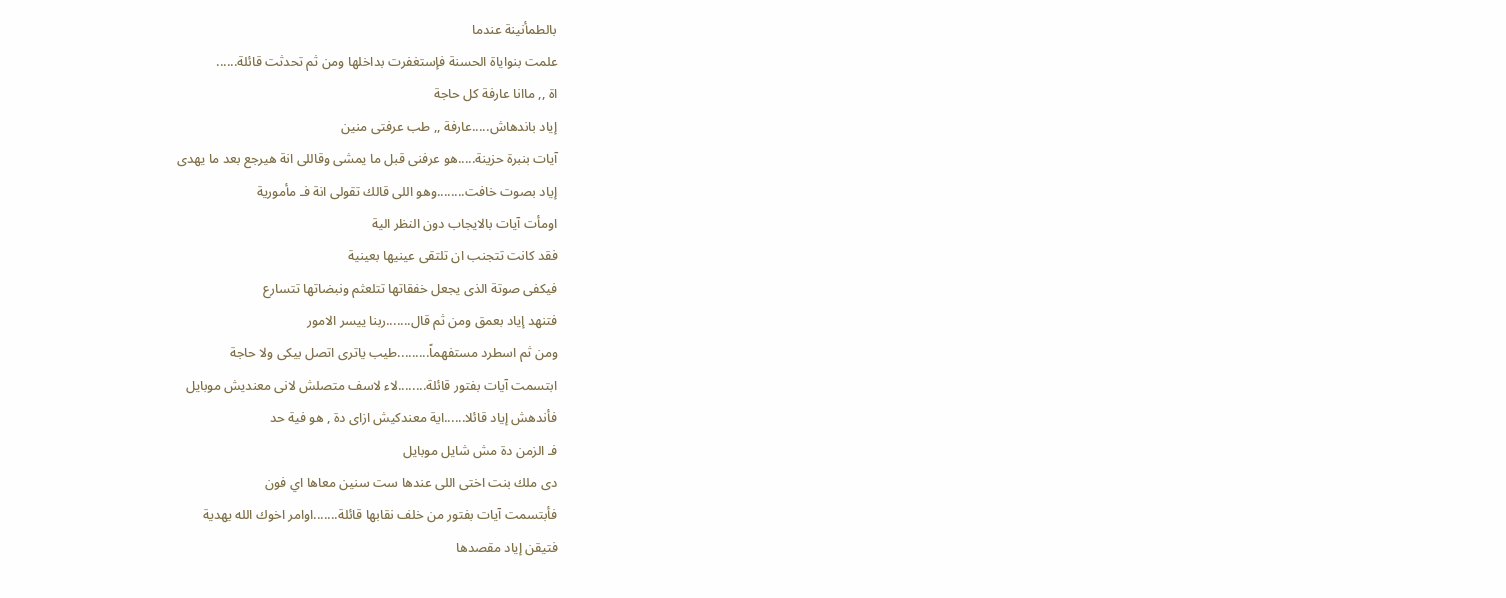بالطمأنينة عندما
علمت بنواياة الحسنة فإستغفرت بداخلها ومن ثم تحدثت قائلة......
اة ,, ماانا عارفة كل حاجة
إياد باندهاش.....عارفة ,, طب عرفتى منين
آيات بنبرة حزينة.....هو عرفنى قبل ما يمشى وقاللى انة هيرجع بعد ما يهدى
إياد بصوت خافت........وهو اللى قالك تقولى انة فـ مأمورية
اومأت آيات بالايجاب دون النظر الية
فقد كانت تتجنب ان تلتقى عينيها بعينية
فيكفى صوتة الذى يجعل خفقاتها تتلعثم ونبضاتها تتسارع
فتنهد إياد بعمق ومن ثم قال.......ربنا ييسر الامور
ومن ثم اسطرد مستفهماً.........طيب ياترى اتصل بيكى ولا حاجة
ابتسمت آيات بفتور قائلة........لاء لاسف متصلش لانى معنديش موبايل
فأندهش إياد قائلا......اية معندكيش ازاى دة , هو فية حد
فـ الزمن دة مش شايل موبايل
دى ملك بنت اختى اللى عندها ست سنين معاها اي فون
فأبتسمت آيات بفتور من خلف نقابها قائلة.......اوامر اخوك الله يهدية
فتيقن إياد مقصدها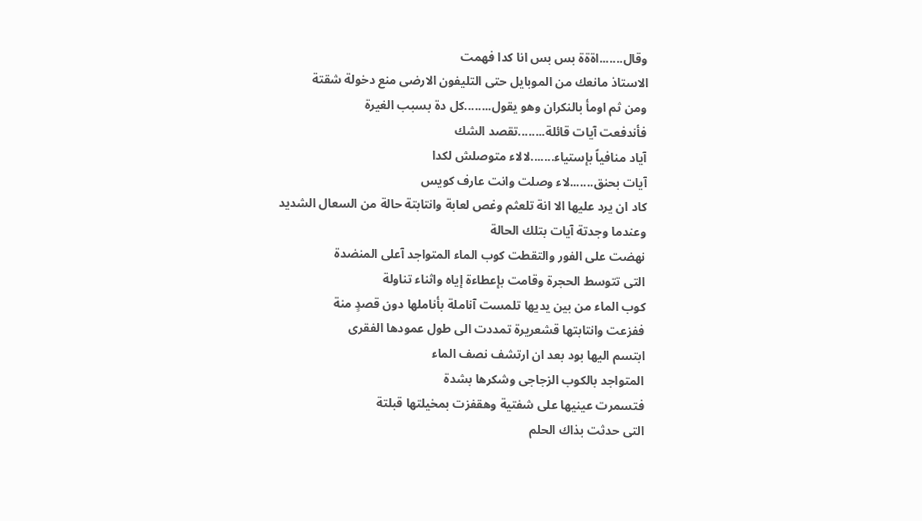وقال.......اةةة بس بس انا كدا فهمت
الاستاذ مانعك من الموبايل حتى التليفون الارضى منع دخولة شقتة
ومن ثم اومأ بالنكران وهو يقول........كل دة بسبب الغيرة
فأندفعت آيات قائلة........تقصد الشك
آياد منافياً بإستياء.......لالاء متوصلش لكدا
آيات بحنق.......لاء وصلت وانت عارف كويس
كاد ان يرد عليها الا انة تلعثم وغص لعابة وانتابتة حالة من السعال الشديد
وعندما وجدتة آيات بتلك الحالة
نهضت على الفور والتقطت كوب الماء المتواجد آعلى المنضدة
التى تتوسط الحجرة وقامت بإعطاءة إياه واثناء تناولة
كوب الماء من بين يديها تلمست آناملة بأناملها دون قصدٍ منة
ففزعت وانتابتها قشعريرة تمددت الى طول عمودها الفقرى
ابتسم اليها بود بعد ان ارتشف نصف الماء
المتواجد بالكوب الزجاجى وشكرها بشدة
فتسمرت عينيها على شفتية وهقفزت بمخيلتها قبلتة
التى حدثت بذاك الحلم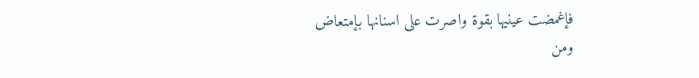فإغمضت عينيها بقوة واصرت على اسنانها بإمتعاض
ومن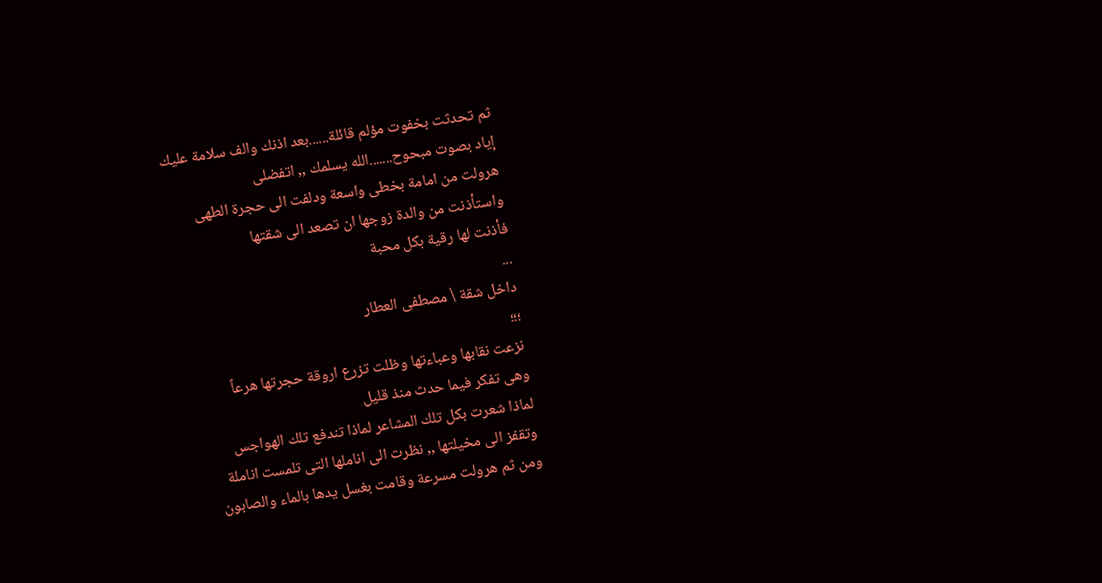ثم تحدثت بخفوت مؤلم قائلة......بعد اذنك والف سلامة عليك
إياد بصوت مبحوح.......الله يسلمك ,, اتفضلى
هرولت من امامة بخطى واسعة ودلفت الى حجرة الطهى
واستأذنت من والدة زوجها ان تصعد الى شقتها
فأذنت لها رقية بكل محبة
...
داخل شقة \ مصطفى العطار
؛؛؛
نزعت نقابها وعباءتها وظلت تزرع اروقة حجرتها هرعاً
وهى تفكر فيما حدث منذ قليل
لماذا شعرت بكل تلك المشاعر لماذا تندفع تلك الهواجس
وتقفز الى مخيلتها ,, نظرت الى اناملها التى تلمست اناملة
ومن ثم هرولت مسرعة وقامت بغسل يدها بالماء والصابون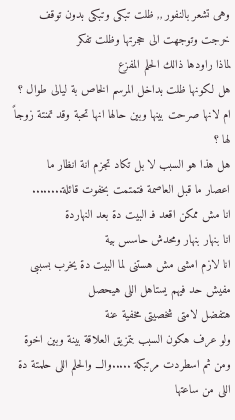وهى تشعر بالنفور ,, ظلت تبكى وتبكى بدون توقف
خرجت وتوجهت الى حجرتها وظلت تفكر
لماذا راودها ذالك الحلم المفزع
هل لكونها ظلت بداخل المرسم الخاص بة ليالى طوال ؟
ام لانها صرحت بينها وبين حالها انها تحبة وقد تمنتة زوجاً لها ؟
هل هذا هو السبب لا بل تكاد تجزم انة انظار ما
اعصار ما قبل العاصمة فتمتمت بخفوت قائلة........
انا مش ممكن اقعد فـ البيت دة بعد النهاردة
انا بنهار بنهار ومحدش حاسس بية
انا لازم امشى مش هستنى لما البيت دة يخرب بسببى
مفيش حد فيهم يستاهل اللى هيحصل
هتفضل لامتى شخصيتى مخفية عنة
ولو عرف هكون السبب بتمزيق العلاقة بينة وبين اخوة
ومن ثم اسطردت مرتبكة .....والـــ والحلم اللى حلمتة دة
اللى من ساعتها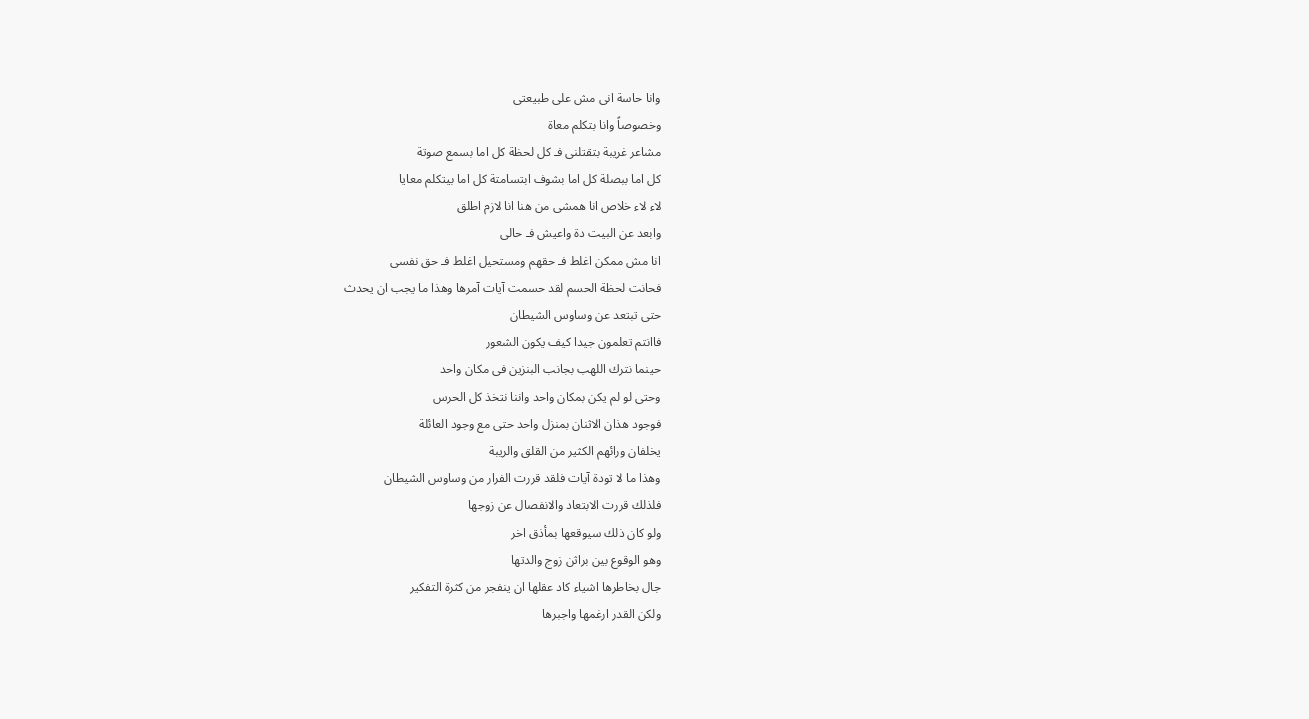وانا حاسة انى مش على طبيعتى
وخصوصاً وانا بتكلم معاة
مشاعر غريبة بتقتلنى فـ كل لحظة كل اما بسمع صوتة
كل اما ببصلة كل اما بشوف ابتسامتة كل اما بيتكلم معايا
لاء لاء خلاص انا همشى من هنا انا لازم اطلق
وابعد عن البيت دة واعيش فـ حالى
انا مش ممكن اغلط فـ حقهم ومستحيل اغلط فـ حق نفسى
فحانت لحظة الحسم لقد حسمت آيات آمرها وهذا ما يجب ان يحدث
حتى تبتعد عن وساوس الشيطان
فاانتم تعلمون جيدا كيف يكون الشعور
حينما نترك اللهب بجانب البنزين فى مكان واحد
وحتى لو لم يكن بمكان واحد واننا نتخذ كل الحرس
فوجود هذان الاثنان بمنزل واحد حتى مع وجود العائلة
يخلفان ورائهم الكثير من القلق والريبة
وهذا ما لا تودة آيات فلقد قررت الفرار من وساوس الشيطان
فلذلك قررت الابتعاد والانفصال عن زوجها
ولو كان ذلك سيوقعها بمأذق اخر
وهو الوقوع بين براثن زوج والدتها
جال بخاطرها اشياء كاد عقلها ان ينفجر من كثرة التفكير
ولكن القدر ارغمها واجبرها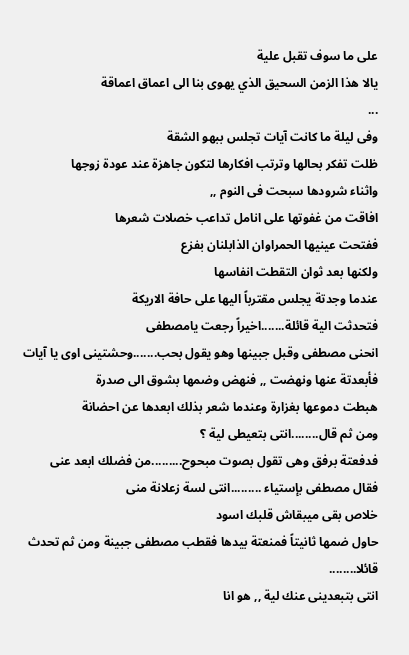على ما سوف تقبل علية
يالا هذا الزمن السحيق الذي يهوى بنا الى اعماق اعماقة
...
وفى ليلة ما كانت آيات تجلس ببهو الشقة
ظلت تفكر بحالها وترتب افكارها لتكون جاهزة عند عودة زوجها
واثناء شرودها سبحت فى النوم ,,
افاقت من غفوتها على انامل تداعب خصلات شعرها
ففتحت عينيها الحمراوان الذابلنان بفزع
ولكنها بعد ثوان التقطت انفاسها
عندما وجدتة يجلس مقترباً اليها على حافة الاريكة
فتحدثت الية قائلة.......اخيراً رجعت يامصطفى
انحنى مصطفى وقبل جبينها وهو يقول بحب.......وحشتينى اوى يا آيات
فأبعدتة عنها ونهضت ,, فنهض وضمها بشوق الى صدرة
هبطت دموعها بغزارة وعندما شعر بذلك ابعدها عن احضانة
ومن ثم قال........انتى بتعيطى لية ؟
فدفعتة برفق وهى تقول بصوت مبحوح.........من فضلك ابعد عنى
فقال مصطفى بإستياء .........انتى لسة زعلانة منى
خلاص بقى ميبقاش قلبك اسود
حاول ضمها ثانيتاً فمنعتة بيدها فقطب مصطفى جبينة ومن ثم تحدث قائلا........
انتى بتبعدينى عنك لية ,, هو انا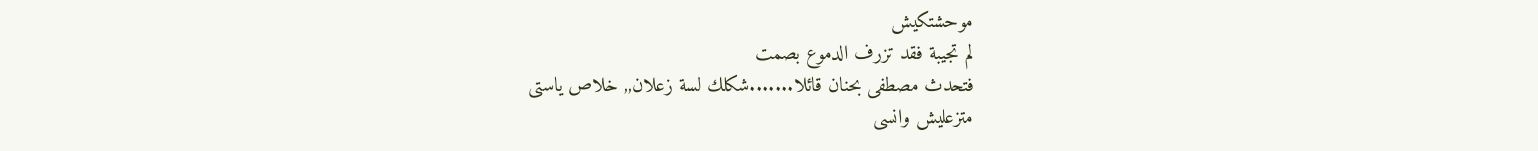موحشتكيش
لم تجيبة فقد تزرف الدموع بصمت
فتحدث مصطفى بحنان قائلا.......شكلك لسة زعلان,, خلاص ياستى
متزعليش وانسى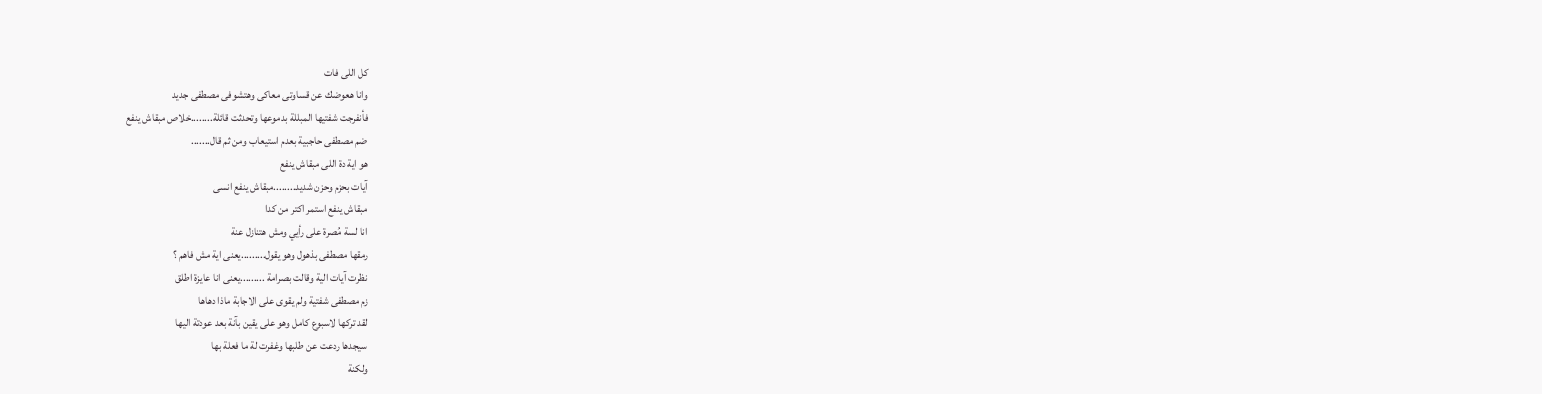كل اللى فات
وانا هعوضك عن قساوتى معاكى وهتشوفى مصطفى جديد
فأنفرجت شفتيها المبللة بدموعها وتحدثت قائلة........خلاص مبقاش ينفع
ضم مصطفى حاجبية بعدم استيعاب ومن ثم قال.......
هو اية دة اللى مبقاش ينفع
آيات بحزم وحزن شديد........مبقاش ينفع انسى
مبقاش ينفع استمر اكتر من كدا
انا لسة مُصرة على رأيي ومش هتنازل عنة
رمقها مصطفى بذهول وهو يقول.........يعنى اية مش فاهم ؟
نظرت آيات الية وقالت بصرامة .........يعنى انا عايزة اطلق
زم مصطفى شفتية ولم يقوى على الاجابة ماذا دهاها
لقد تركها لاسبوع كامل وهو على يقين بآنة بعد عودتة اليها
سيجدها ردعت عن طلبها وغفرت لة ما فعلة بها
ولكنة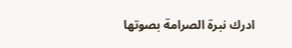ادرك نبرة الصرامة بصوتها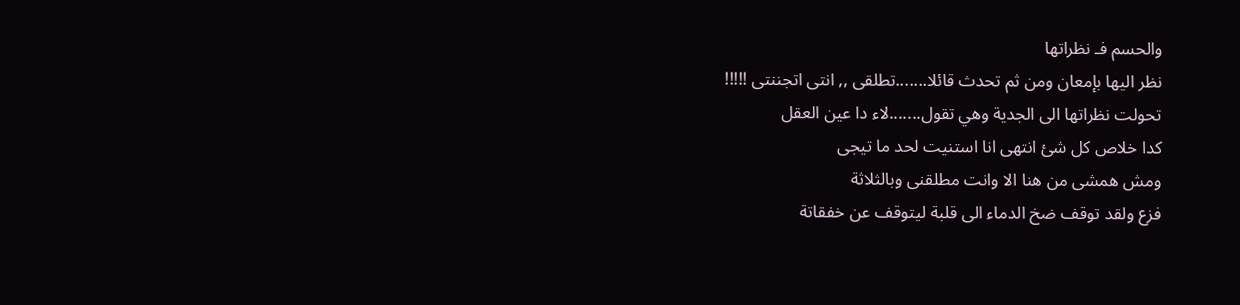والحسم فـ نظراتها
نظر اليها بإمعان ومن ثم تحدث قائلا.......تطلقى ,, انتى اتجننتى !!!!!
تحولت نظراتها الى الجدية وهي تقول.......لاء دا عين العقل
كدا خلاص كل شئ انتهى انا استنيت لحد ما تيجى
ومش همشى من هنا الا وانت مطلقنى وبالثلاثة
فزع ولقد توقف ضخ الدماء الى قلبة ليتوقف عن خفقاتة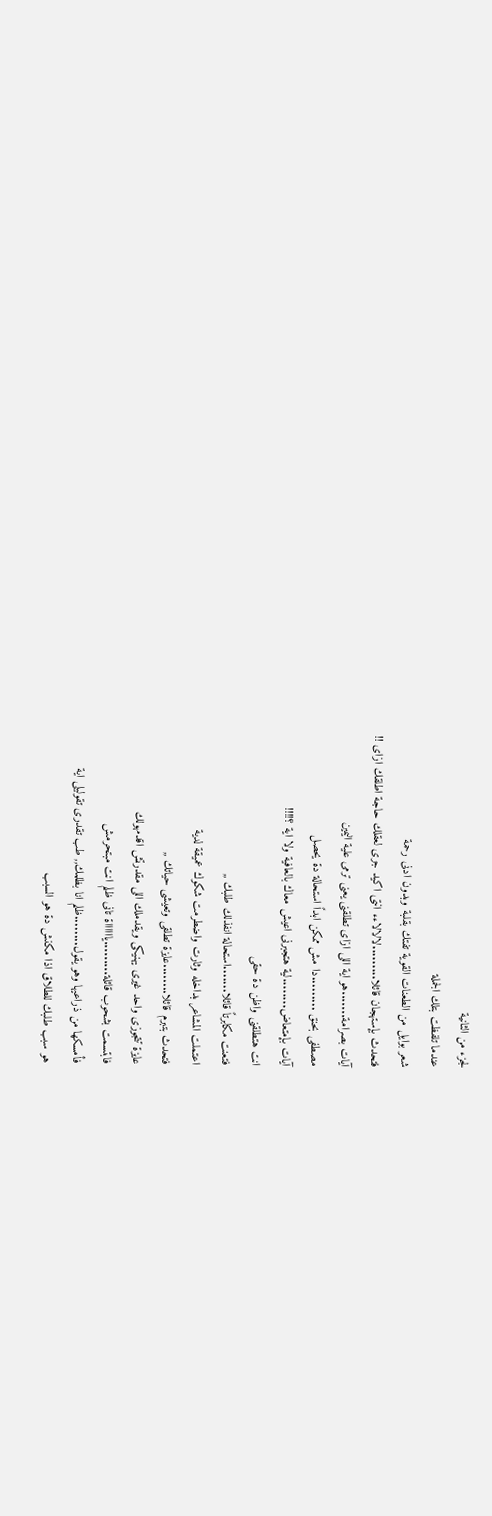لجزء من الثانية
عندما تلفظت بتلك الجملة
شعر بوايل من الطعنات القوية تفتك بقلبة وبدون ادنى رحمة
فتحدث بإستهجان قائلا.........لالالاءء انتى اكيد جرى لعقلك حاجة اطلقك ازاى !!
آيات بصرامة.......هو اية اللى ازاى تطلقنى يعنى ترمى علية اليمين
مصطفى بحنق .........دا مش ممكن ابداً استحالة دة يحصل
آيات بإمتعاض........لية هتجبرنى اعيش معاك بالعافية ولا اية ؟!!!!
انت هتطلقنى واظن دة حقى
فتعنت مكابرتاً قائلا.......استحالة انفذلك طلبك ,,
اعتملت المشاعر بداخله وثارت واضطرمت شكوك عميقة لدية
فتحدث بتبرم قائلا........عايزة تطلقى وتعيشى حياتك ,,
عايزة تتجوزى واحد غيرى يهنيكى ويقدملك اللى مقدرتش اقدمهولك
فابتسمت بشحوب قائلة.........يااااااة تانى ظلم انت مبتحرمش
فأمسكها من ذراعيها وهو يقول........ظلم انا بظلمك,, طب تقدرى تقوليلى اية
هو سبب طلبك للطلاق اذا مكنش دة هو السبب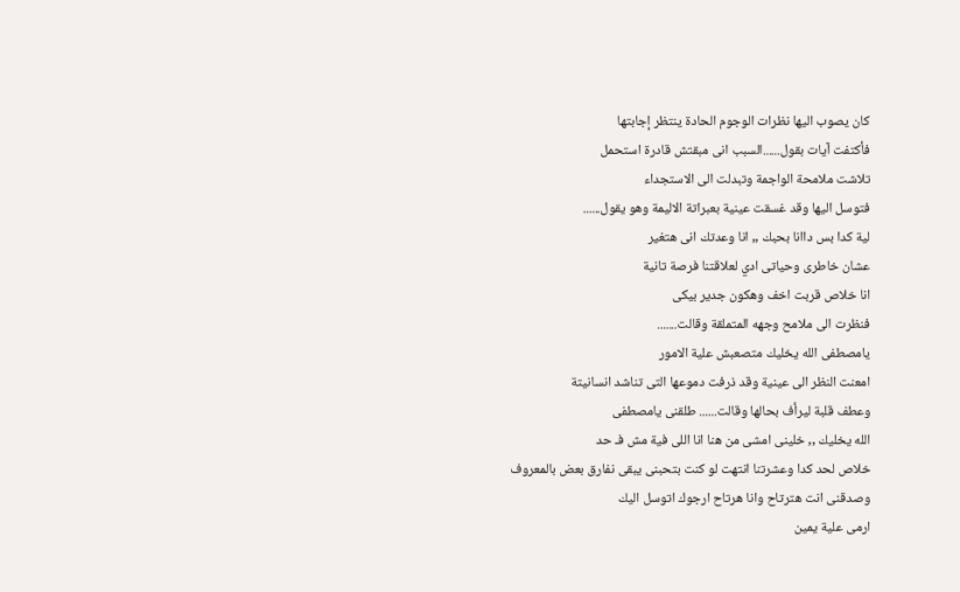كان يصوب اليها نظرات الوجوم الحادة ينتظر إجابتها
فأكتفت آيات بقول......السبب انى مبقتش قادرة استحمل
تلاشت ملامحة الواجمة وتبدلت الى الاستجداء
فتوسل اليها وقد غسقت عينية بعبراتة الاليمة وهو يقول......
لية كدا بس داانا بحبك ,, انا وعدتك انى هتغير
عشان خاطرى وحياتى ادي لعلاقتنا فرصة تانية
انا خلاص قربت اخف وهكون جدير بيكى
فنظرت الى ملامح وجهه المتملقة وقالت.......
يامصطفى الله يخليك متصعبش علية الامور
امعنت النظر الى عينية وقد ذرفت دموعها التى تناشد انسانيتة
وعطف قلبة ليرأف بحالها وقالت...... طلقنى يامصطفى
الله يخليك ,, خلينى امشى من هنا انا اللى فية مش فـ حد
خلاص لحد كدا وعشرتنا انتهت لو كنت بتحبنى يبقى نفارق بعض بالمعروف
وصدقنى انت هترتاح وانا هرتاح ارجوك اتوسل اليك
ارمى علية يمين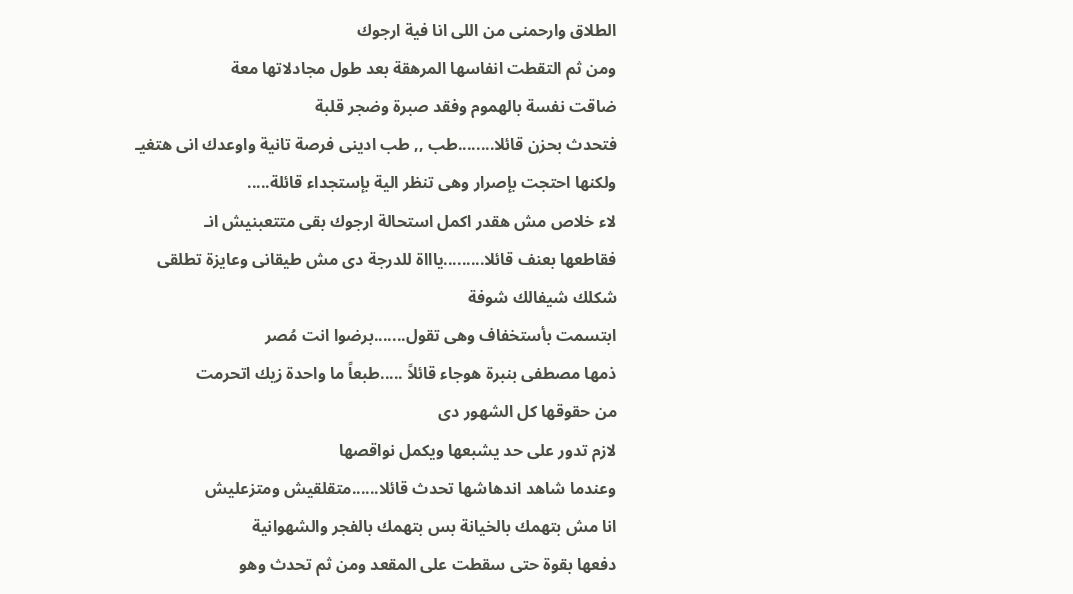الطلاق وارحمنى من اللى انا فية ارجوك
ومن ثم التقطت انفاسها المرهقة بعد طول مجادلاتها معة
ضاقت نفسة بالهموم وفقد صبرة وضجر قلبة
فتحدث بحزن قائلا........طب ,, طب ادينى فرصة تانية واوعدك انى هتغيـ
ولكنها احتجت بإصرار وهى تنظر الية بإستجداء قائلة.....
لاء خلاص مش هقدر اكمل استحالة ارجوك بقى متتعبنيش انـ
فقاطعها بعنف قائلا.........ياااة للدرجة دى مش طيقانى وعايزة تطلقى
شكلك شيفالك شوفة
ابتسمت بأستخفاف وهى تقول.......برضوا انت مُصر
ذمها مصطفى بنبرة هوجاء قائلاً .....طبعاً ما واحدة زيك اتحرمت
من حقوقها كل الشهور دى
لازم تدور على حد يشبعها ويكمل نواقصها
وعندما شاهد اندهاشها تحدث قائلا......متقلقيش ومتزعليش
انا مش بتهمك بالخيانة بس بتهمك بالفجر والشهوانية
دفعها بقوة حتى سقطت على المقعد ومن ثم تحدث وهو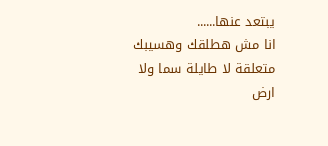يبتعد عنها......
انا مش هطلقك وهسيبك متعلقة لا طايلة سما ولا ارض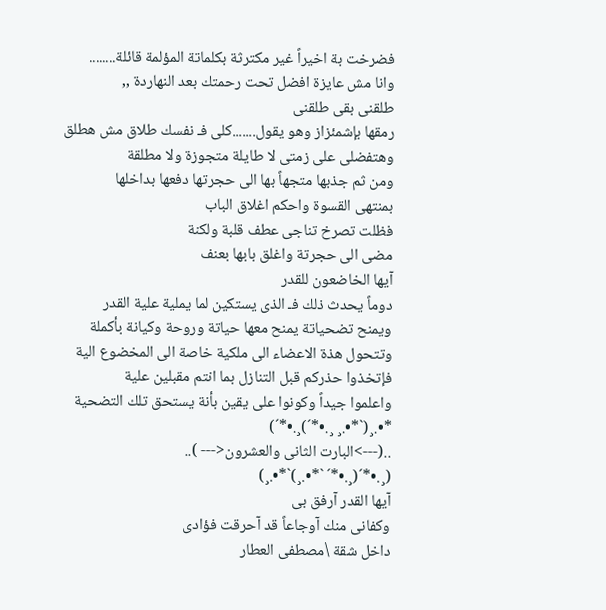فضرخت بة اخيراً غير مكترثة بكلماتة المؤلمة قائلة........
وانا مش عايزة افضل تحت رحمتك بعد النهاردة ,,
طلقنى بقى طلقنى
رمقها بإشمئزاز وهو يقول.......كلى فـ نفسك طلاق مش هطلق
وهتفضلى على زمتى لا طايلة متجوزة ولا مطلقة
ومن ثم جذبها متجهاً بها الى حجرتها دفعها بداخلها
بمنتهى القسوة واحكم اغلاق الباب
فظلت تصرخ تناجى عطف قلبة ولكنة
مضى الى حجرتة واغلق بابها بعنف
آيها الخاضعون للقدر
دوماً يحدث ذلك فـ الذى يستكين لما يملية علية القدر
ويمنح تضحياتة يمنح معها حياتة وروحة وكيانة بأكملة
وتتحول هذة الاعضاء الى ملكية خاصة الى المخضوع الية
فإتخذوا حذركم قبل التنازل بما انتم مقبلين علية
واعلموا جيداً وكونوا على يقين بأنة يستحق تلك التضحية
*•.¸(`*•.¸ ¸.•*´)¸.•*´)
..(--->البارت الثانى والعشرون<--- )..
(¸.•*´(¸.•*´ `*•.¸)`*•.¸)
آيها القدر آرفق بى
وكفانى منك آوجاعاً قد آحرقت فؤادى
داخل شقة \مصطفى العطار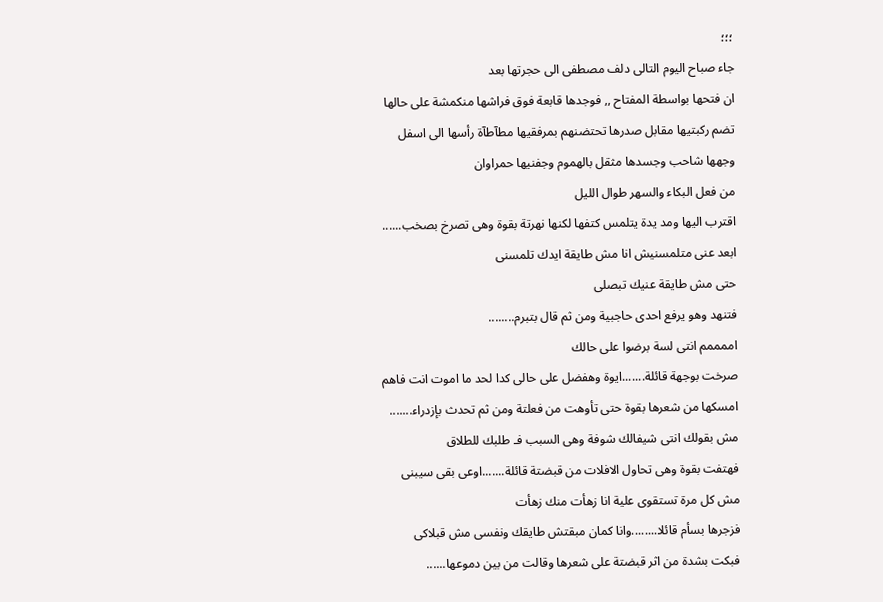؛؛؛
جاء صباح اليوم التالى دلف مصطفى الى حجرتها بعد
ان فتحها بواسطة المفتاح ,, فوجدها قابعة فوق فراشها منكمشة على حالها
تضم ركبتيها مقابل صدرها تحتضنهم بمرفقيها مطآطآة رأسها الى اسفل
وجهها شاحب وجسدها مثقل بالهموم وجفنيها حمراوان
من فعل البكاء والسهر طوال الليل
اقترب اليها ومد يدة يتلمس كتفها لكنها نهرتة بقوة وهى تصرخ بصخب......
ابعد عنى متلمسنيش انا مش طايقة ايدك تلمسنى
حتى مش طايقة عنيك تبصلى
فتنهد وهو يرفع احدى حاجبية ومن ثم قال بتبرم........
اممممم انتى لسة برضوا على حالك
صرخت بوجهة قائلة.......ايوة وهفضل على حالى كدا لحد ما اموت انت فاهم
امسكها من شعرها بقوة حتى تأوهت من فعلتة ومن ثم تحدث بإزدراء.......
مش بقولك انتى شيفالك شوفة وهى السبب فـ طلبك للطلاق
فهتفت بقوة وهى تحاول الافلات من قبضتة قائلة.......اوعى بقى سيبنى
مش كل مرة تستقوى علية انا زهأت منك زهأت
فزجرها بسأم قائلا........وانا كمان مبقتش طايقك ونفسى مش قبلاكى
فبكت بشدة من اثر قبضتة على شعرها وقالت من بين دموعها......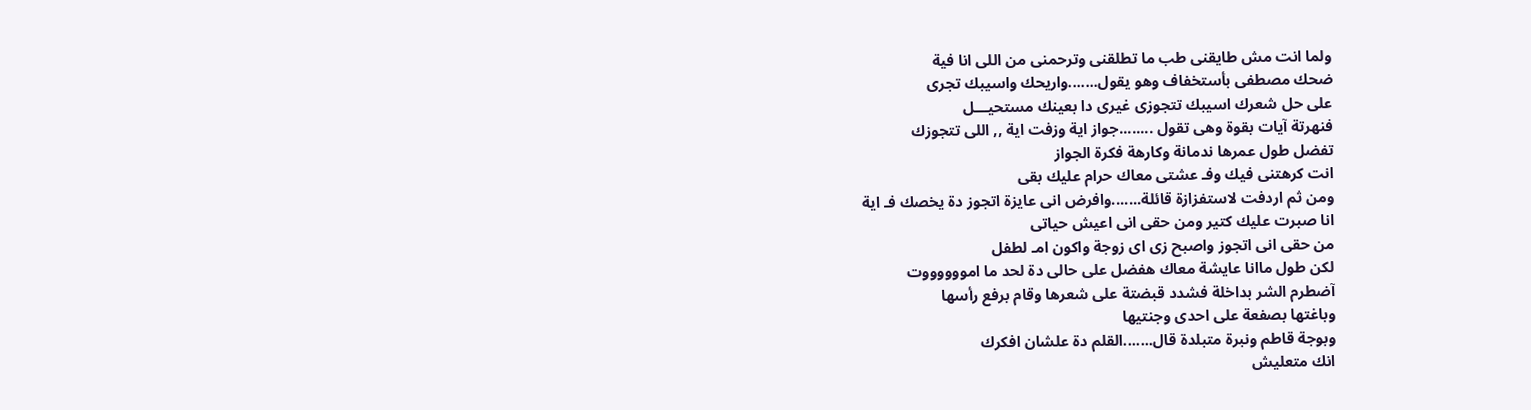ولما انت مش طايقنى طب ما تطلقنى وترحمنى من اللى انا فية
ضحك مصطفى بأستخفاف وهو يقول.......واريحك واسيبك تجرى
على حل شعرك اسيبك تتجوزى غيرى دا بعينك مستحيـــل
فنهرتة آيات بقوة وهى تقول ........جواز اية وزفت اية ,, اللى تتجوزك
تفضل طول عمرها ندمانة وكارهة فكرة الجواز
انت كرهتنى فيك وفـ عشتى معاك حرام عليك بقى
ومن ثم اردفت لاستفزازة قائلة.......وافرض انى عايزة اتجوز دة يخصك فـ اية
انا صبرت عليك كتير ومن حقى انى اعيش حياتى
من حقى انى اتجوز واصبح زى اى زوجة واكون امـ لطفل
لكن طول ماانا عايشة معاك هفضل على حالى دة لحد ما امووووووت
آضطرم الشر بداخلة فشدد قبضتة على شعرها وقام برفع رأسها
وباغتها بصفعة على احدى وجنتيها
وبوجة قاطم ونبرة متبلدة قال.......القلم دة علشان افكرك
انك متعليش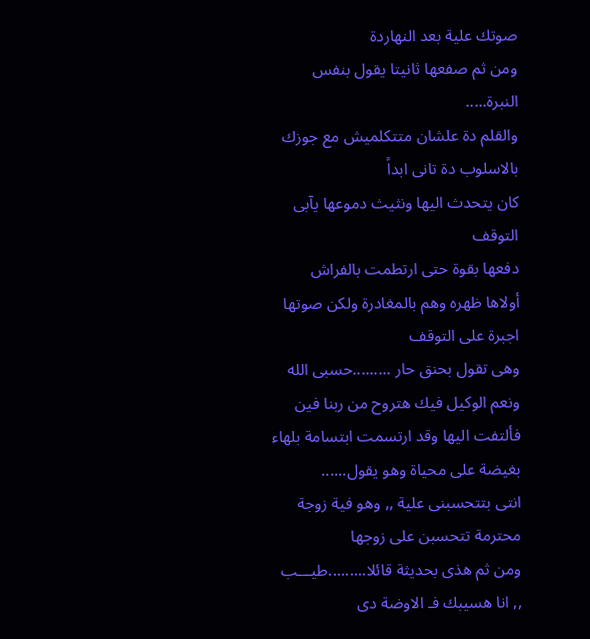صوتك علية بعد النهاردة
ومن ثم صفعها ثانيتا يقول بنفس النبرة.....
والقلم دة علشان متتكلميش مع جوزك بالاسلوب دة تانى ابداً
كان يتحدث اليها ونثيث دموعها يآبى التوقف
دفعها بقوة حتى ارتطمت بالفراش
أولاها ظهره وهم بالمغادرة ولكن صوتها اجبرة على التوقف
وهى تقول بحنق حار .........حسبى الله ونعم الوكيل فيك هتروح من ربنا فين
فألتفت اليها وقد ارتسمت ابتسامة بلهاء بغيضة على محياة وهو يقول......
انتى بتتحسبنى علية ,, وهو فية زوجة محترمة تتحسبن على زوجها
ومن ثم هذى بحديثة قائلا.........طيـــب ,, انا هسيبك فـ الاوضة دى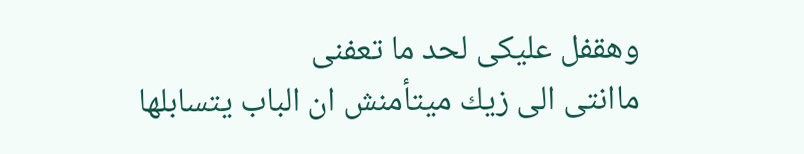وهقفل عليكى لحد ما تعفنى
ماانتى الى زيك ميتأمنش ان الباب يتسابلها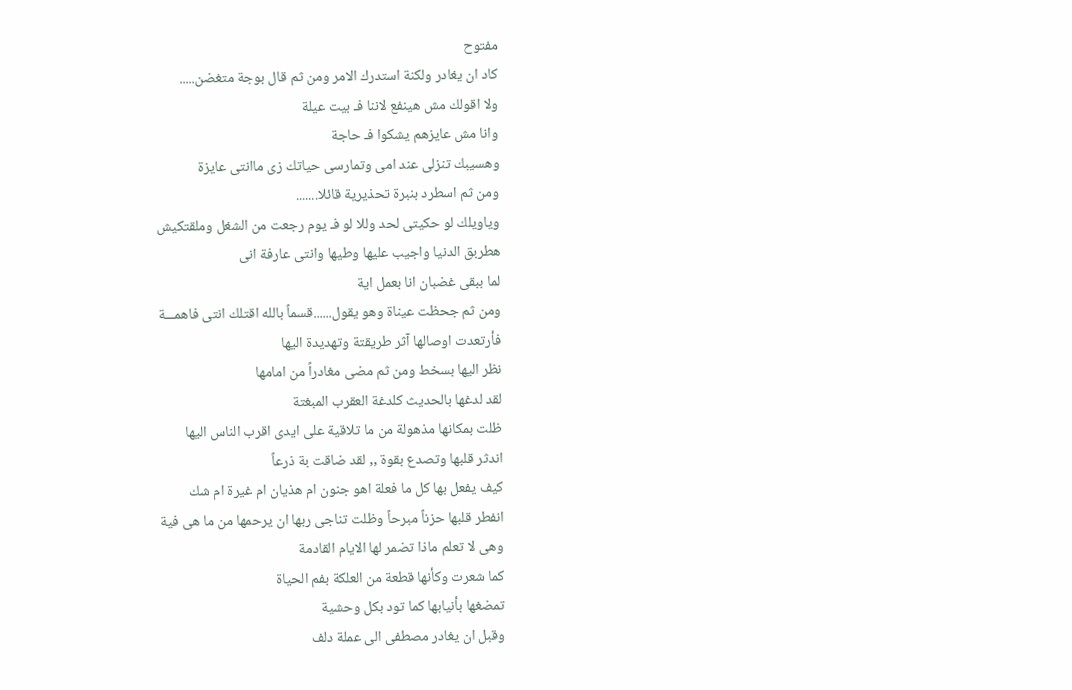مفتوح
كاد ان يغادر ولكنة استدرك الامر ومن ثم قال بوجة متغضن.....
ولا اقولك مش هينفع لاننا فـ بيت عيلة
وانا مش عايزهم يشكوا فـ حاجة
وهسيبك تنزلى عند امى وتمارسى حياتك زى ماانتى عايزة
ومن ثم اسطرد بنبرة تحذيرية قائلا.......
وياويلك لو حكيتى لحد وللا لو فـ يوم رجعت من الشغل وملقتكيش
هطربق الدنيا واجيب عليها وطيها وانتى عارفة انى
لما ببقى غضبان انا بعمل اية
ومن ثم جحظت عيناة وهو يقول......قسماً بالله اقتلك انتى فاهمـــة
فأرتعدت اوصالها آثر طريقتة وتهديدة اليها
نظر اليها بسخط ومن ثم مضى مغادراً من امامها
لقد لدغها بالحديث كلدغة العقرب المبغتة
ظلت بمكانها مذهولة من ما تلاقية على ايدى اقرب الناس اليها
اندثر قلبها وتصدع بقوة ,, لقد ضاقت بة ذرعاً
كيف يفعل بها كل ما فعلة اهو جنون ام هذيان ام غيرة ام شك
انفطر قلبها حزناً مبرحاً وظلت تناجى ربها ان يرحمها من ما هى فية
وهى لا تعلم ماذا تضمر لها الايام القادمة
كما شعرت وكأنها قطعة من العلكة بفم الحياة
تمضغها بأنيابها كما تود بكل وحشية
وقبل ان يغادر مصطفى الى عملة دلف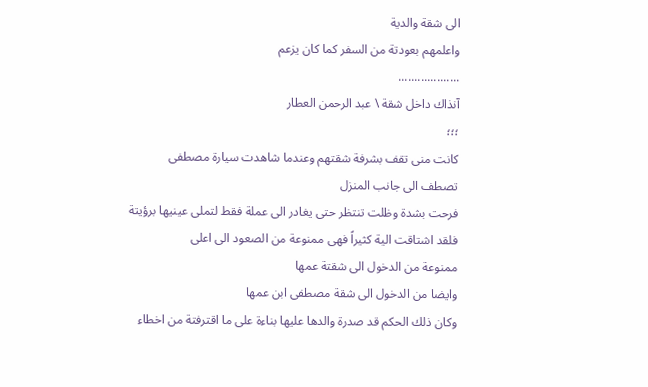الى شقة والدية
واعلمهم بعودتة من السفر كما كان يزعم
...................
آنذاك داخل شقة \ عبد الرحمن العطار
؛؛؛
كانت منى تقف بشرفة شقتهم وعندما شاهدت سيارة مصطفى
تصطف الى جانب المنزل
فرحت بشدة وظلت تنتظر حتى يغادر الى عملة فقط لتملى عينيها برؤيتة
فلقد اشتاقت الية كثيراً فهى ممنوعة من الصعود الى اعلى
ممنوعة من الدخول الى شقتة عمها
وايضا من الدخول الى شقة مصطفى ابن عمها
وكان ذلك الحكم قد صدرة والدها عليها بناءة على ما اقترفتة من اخطاء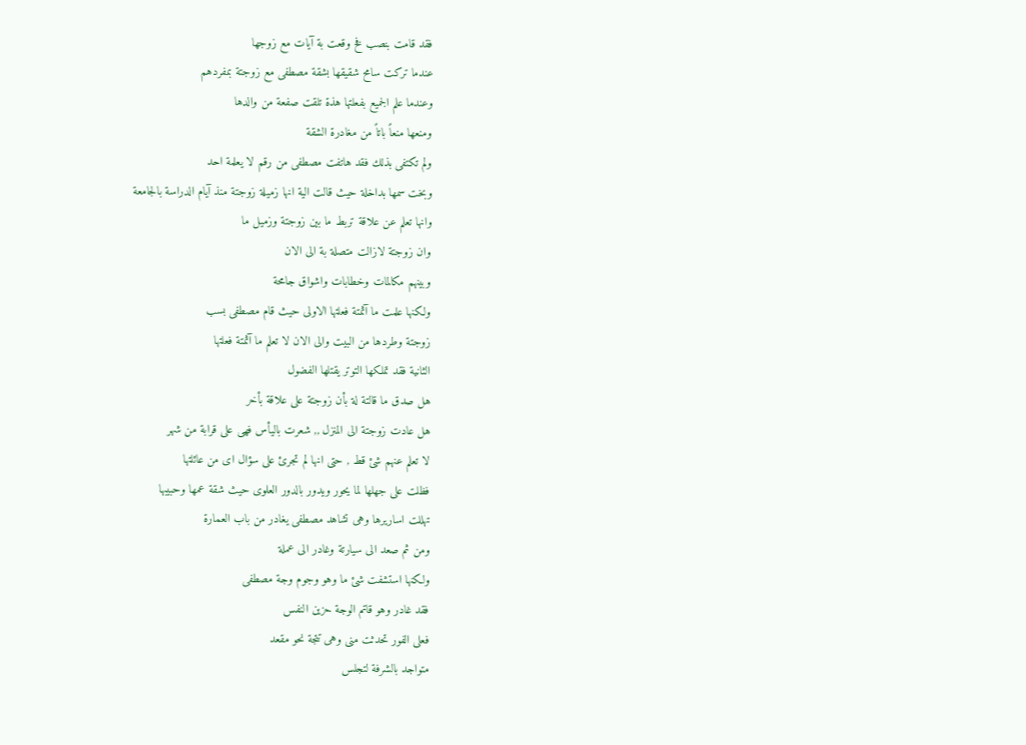فقد قامت بنصب فخ وقعت بة آيات مع زوجها
عندما تركت سامح شقيقها بشقة مصطفى مع زوجتة بمفردهم
وعندما علم الجميع بفعلتها هذة تلقت صفعة من والدها
ومنعها منعاً باتاً من مغادرة الشقة
ولم تكتفى بذلك فقد هاتفت مصطفى من رقم لا يعلمة احد
وبخت سمها بداخلة حيث قالت الية انها زميلة زوجتة منذ آيام الدراسة بالجامعة
وانها تعلم عن علاقة تربط ما بين زوجتة وزميل ما
وان زوجتة لازالت متصلة بة الى الان
وبينهم مكالمات وخطابات واشواق جامحة
ولكنها علمت ما آثمتة فعلتها الاولى حيث قام مصطفى بسب
زوجتة وطردها من البيت والى الان لا تعلم ما آثمتة فعلتها
الثانية فقد تملكها التوتر يقتلها الفضول
هل صدق ما قالتة لة بأن زوجتة على علاقة بأخر
هل عادت زوجتة الى المنزل ,, شعرت باليأس فهى على قرابة من شهر
لا تعلم عنهم شئ قط , حتى انها لم تجرئ على سؤال اى من عائلتها
فظلت على جهلها لما يحور ويدور بالدور العلوى حيث شقة عمها وحبيبها
تهللت اساريرها وهى تشاهد مصطفى يغادر من باب العمارة
ومن ثم صعد الى سيارتة وغادر الى عملة
ولكنها استشفت شئ ما وهو وجوم وجة مصطفى
فقد غادر وهو قاتم الوجة حزين النفس
فعلى الفور تحدثت منى وهى تتجة نحو مقعد
متواجد بالشرفة لتجلس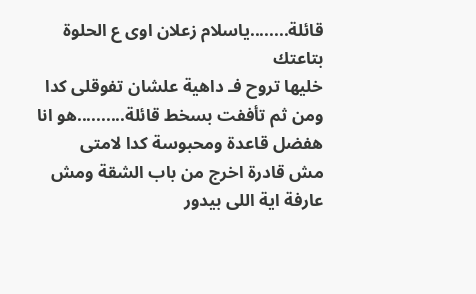قائلة........ياسلام زعلان اوى ع الحلوة بتاعتك
خليها تروح فـ داهية علشان تفوقلى كدا
ومن ثم تأففت بسخط قائلة..........هو انا هفضل قاعدة ومحبوسة كدا لامتى
مش قادرة اخرج من باب الشقة ومش عارفة اية اللى بيدور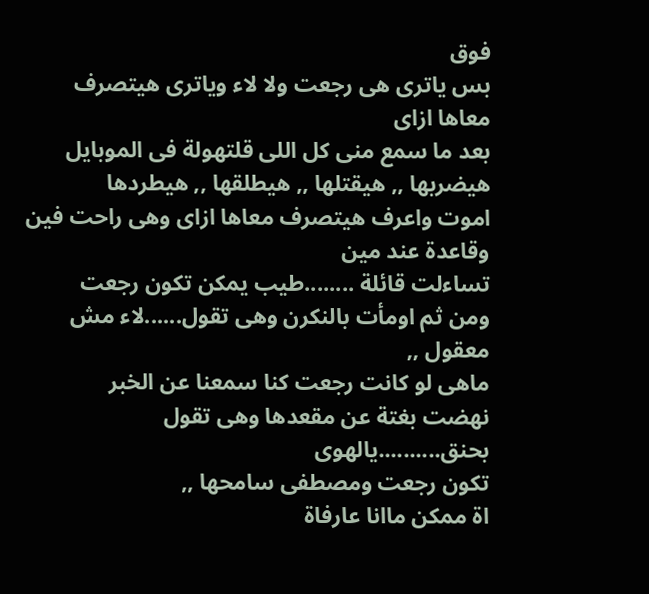فوق
بس ياترى هى رجعت ولا لاء وياترى هيتصرف معاها ازاى
بعد ما سمع منى كل اللى قلتهولة فى الموبايل
هيضربها ,, هيقتلها ,, هيطلقها ,, هيطردها
اموت واعرف هيتصرف معاها ازاى وهى راحت فين وقاعدة عند مين
تساءلت قائلة ........طيب يمكن تكون رجعت
ومن ثم اومأت بالنكرن وهى تقول......لاء مش معقول ,,
ماهى لو كانت رجعت كنا سمعنا عن الخبر
نهضت بغتة عن مقعدها وهى تقول بحنق..........يالهوى
تكون رجعت ومصطفى سامحها ,,
اة ممكن ماانا عارفاة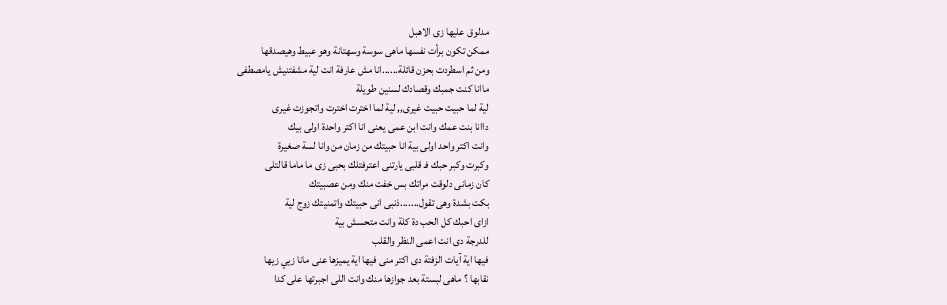مدلوق عليها زى الاهبل
ممكن تكون برأت نفسها ماهى سوسة وسهتانة وهو عبيط وهيصدقها
ومن ثم اسطردت بحزن قائلة......انا مش عارفة انت لية مشفتنيش يامصطفى
ماانا كنت جمبك وقصادك لسنين طويلة
لية لما حبيت حبيت غيرى,, لية لما اخترت اخترت واتجوزت غيرى
داانا بنت عمك وانت ابن عمى يعنى انا اكتر واحدة اولى بيك
وانت اكتر واحد اولى بية انا حبيتك من زمان من وانا لسة صغيرة
وكبرت وكبر حبك فـ قلبى يارتنى اعترفتلك بحبى زى ما ماما قالتلى
كان زمانى دلوقت مراتك بس خفت منك ومن عصبيتك
بكت بشدة وهى تقول.......ذنبى انى حبيتك واتمنيتك زوج لية
ازاى احبك كل الحب دة كلة وانت متحسش بية
للدرجة دى انت اعمى النظر والقلب
فيها اية آيات الزفتة دى اكتر منى فيها اية يميزها عنى مانا زيي زيها
نقابها ؟ ماهى لبستة بعد جوازها منك وانت اللى اجبرتها على كدا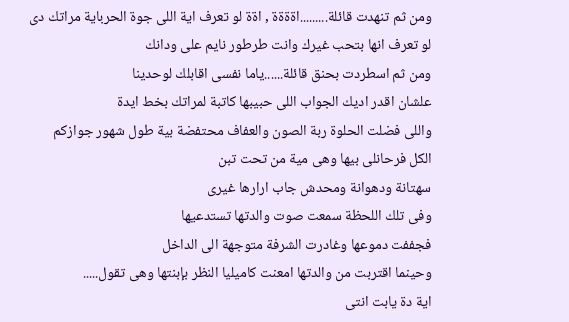ومن ثم تنهدت قائلة.........اةةةة , اةة لو تعرف اية اللى جوة الحرباية مراتك دى
لو تعرف انها بتحب غيرك وانت طرطور نايم على ودانك
ومن ثم اسطردت بحنق قائلة......ياما نفسى اقابلك لوحدينا
علشان اقدر اديك الجواب اللى حبيبها كاتبة لمراتك بخط ايدة
واللى فضلت الحلوة ربة الصون والعفاف محتفضة بية طول شهور جوازكم
الكل فرحانلى بيها وهى مية من تحت تبن
سهتانة ودهوانة ومحدش جاب ارارها غيرى
وفى تلك اللحظة سمعت صوت والدتها تستدعيها
فجففت دموعها وغادرت الشرفة متوجهة الى الداخل
وحينما اقتربت من والدتها امعنت كاميليا النظر بإبنتها وهى تقول.....
اية دة يابت انتى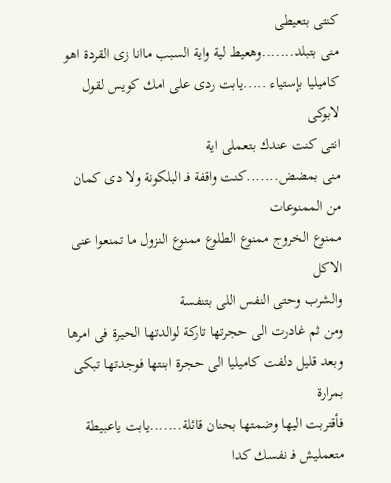كنتى بتعيطى
منى بتبلد.......وهعيط لية واية السبب ماانا زى القردة اهو
كاميليا بإستياء .....يابت ردى على امك كويس لقول لابوكى
انتى كنت عندك بتعملى اية
منى بمضض.......كنت واقفة فـ البلكونة ولا دى كمان من الممنوعات
ممنوع الخروج ممنوع الطلوع ممنوع النزول ما تمنعوا عنى الاكل
والشرب وحتى النفس اللى بتنفسة
ومن ثم غادرت الى حجرتها تاركة لوالدتها الحيرة فى امرها
وبعد قليل دلفت كاميليا الى حجرة ابنتها فوجدتها تبكى بمرارة
فأقتربت اليها وضمتها بحنان قائلة.......يابت ياعبيطة متعمليش فـ نفسك كدا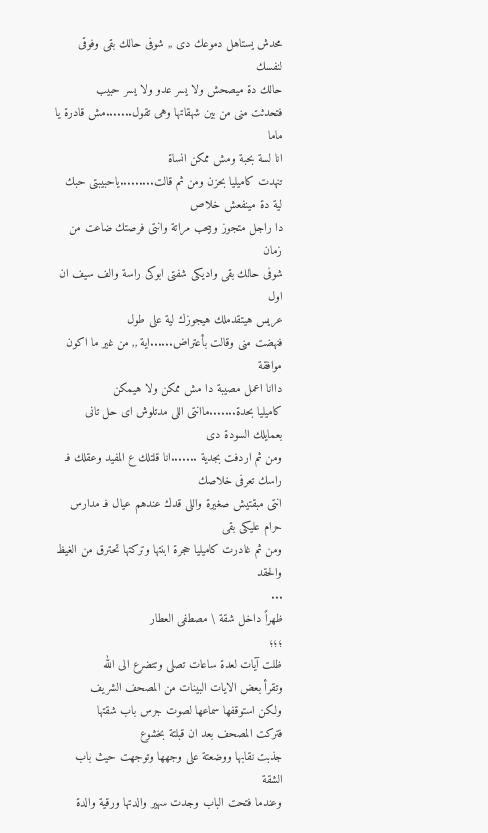محدش يستاهل دموعك دى ,, شوفى حالك بقى وفوقى لنفسك
حالك دة ميصحش ولا يسر عدو ولا يسر حبيب
فتحدثت منى من بين شهقاتها وهى تقول.......مش قادرة يا ماما
انا لسة بحبة ومش ممكن انساة
تنهدت كاميليا بحزن ومن ثم قالت.........ياحبيبتى حبك لية دة مينفعش خلاص
دا راجل متجوز وبيحب مراتة وانتى فرصتك ضاعت من زمان
شوفى حالك بقى واديكى شفتى ابوكى راسة والف سيف ان اول
عريس هيتقدملك هيجوزك لية على طول
فنهضت منى وقالت بأعتراض......اية ,, من غير ما اكون موافقة
داانا اعمل مصيبة دا مش ممكن ولا هيمكن
كاميليا بحدة.......ماانتى اللى مدتلوش اى حل تانى بعمايلك السودة دى
ومن ثم اردفت بجدية .......انا قلتلك ع المفيد وعقلك فـ راسك تعرفى خلاصك
انتى مبقتيش صغيرة واللى قدك عندهم عيال فـ مدارس حرام عليكى بقى
ومن ثم غادرت كاميليا حجرة ابنتها وتركتها تحترق من الغيظ والحقد
...
ظهراً داخل شقة \ مصطفى العطار
؛؛؛
ظلت آيات لعدة ساعات تصلى وتتضرع الى الله
وتقرأ بعض الايات البينات من المصحف الشريف
ولكن استوقفها سماعها لصوت جرس باب شقتها
فتركت المصحف بعد ان قبلتة بخشوع
جذبت نقابها ووضعتة على وجهها وتوجهت حيث باب الشقة
وعندما فتحت الباب وجدت سهير والدتها ورقية والدة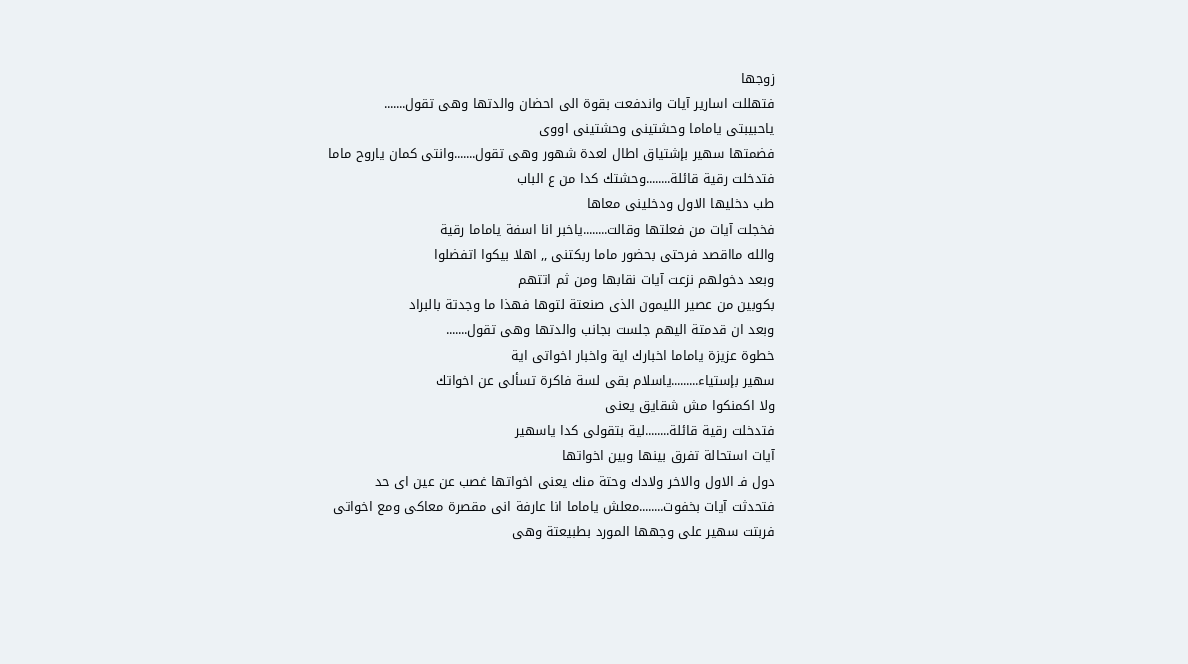زوجها
فتهللت اسارير آيات واندفعت بقوة الى احضان والدتها وهى تقول.......
ياحبيبتى ياماما وحشتينى وحشتينى اووى
فضمتها سهير بإشتياق اطال لعدة شهور وهى تقول.......وانتى كمان ياروح ماما
فتدخلت رقية قائلة........وحشتك كدا من ع الباب
طب دخليها الاول ودخلينى معاها
فخجلت آيات من فعلتها وقالت........ياخبر انا اسفة ياماما رقية
والله مااقصد فرحتى بحضور ماما ربكتنى ,, اهلا بيكوا اتفضلوا
وبعد دخولهم نزعت آيات نقابها ومن ثم اتتهم
بكوبين من عصير الليمون الذى صنعتة لتوها فهذا ما وجدتة بالبراد
وبعد ان قدمتة اليهم جلست بجانب والدتها وهى تقول.......
خطوة عزيزة ياماما اخبارك اية واخبار اخواتى اية
سهير بإستياء.........ياسلام بقى لسة فاكرة تسألى عن اخواتك
ولا اكمنكوا مش شقايق يعنى
فتدخلت رقية قائلة........لية بتقولى كدا ياسهير
آيات استحالة تفرق بينها وبين اخواتها
دول فـ الاول والاخر ولادك وحتة منك يعنى اخواتها غصب عن عين اى حد
فتحدثت آيات بخفوت........معلش ياماما انا عارفة انى مقصرة معاكى ومع اخواتى
فربتت سهير على وجهها المورد بطبيعتة وهى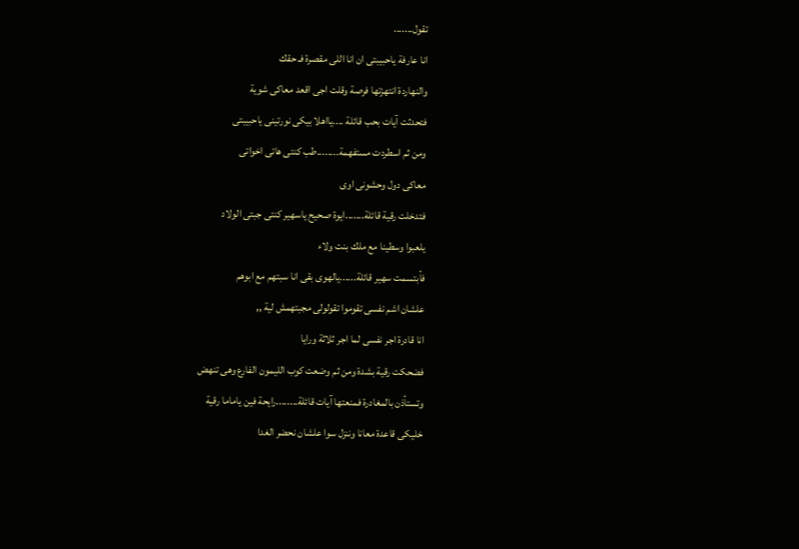تقول.......
انا عارفة ياحبيبتى ان انا اللى مقصرة فـ حقك
والنهاردة انتهزتها فرصة وقلت اجى اقعد معاكى شوية
فتحدثت آيات بحب قائلة ....يااهلا بيكى نورتينى ياحبيبتى
ومن ثم اسطردت مستفهمة........طب كنتى هاتى اخواتى
معاكى دول وحشونى اوى
فتدخلت رقية قائلة.......ايوة صحيح ياسهير كنتى جبتى الولاد
يلعبوا وسطينا مع ملك بنت ولاء
فأبتسمت سهير قائلة......يالهوى بقى انا سبتهم مع ابوهم
علشان اشم نفسى تقوموا تقولولى مجبتهمش لية ,,
انا قادرة اجر نفسى لما اجر ثلاثة ورايا
فضحكت رقية بشدة ومن ثم وضعت كوب الليمون الفارع وهى تنهض
وتستأذن بالمغادرة فمنعتها آيات قائلة........رايحة فين ياماما رقية
خليكى قاعدة معانا وننزل سوا علشان نحضر الغدا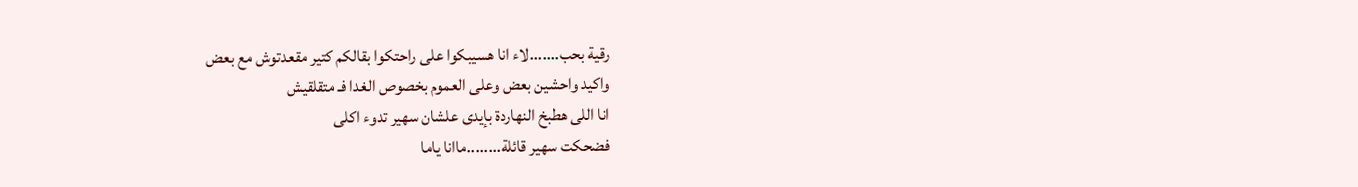رقية بحب.......لاء انا هسيبكوا على راحتكوا بقالكم كتير مقعدتوش مع بعض
واكيد واحشين بعض وعلى العموم بخصوص الغدا فـ متقلقيش
انا اللى هطبخ النهاردة بإيدى علشان سهير تدوء اكلى
فضحكت سهير قائلة........ماانا ياما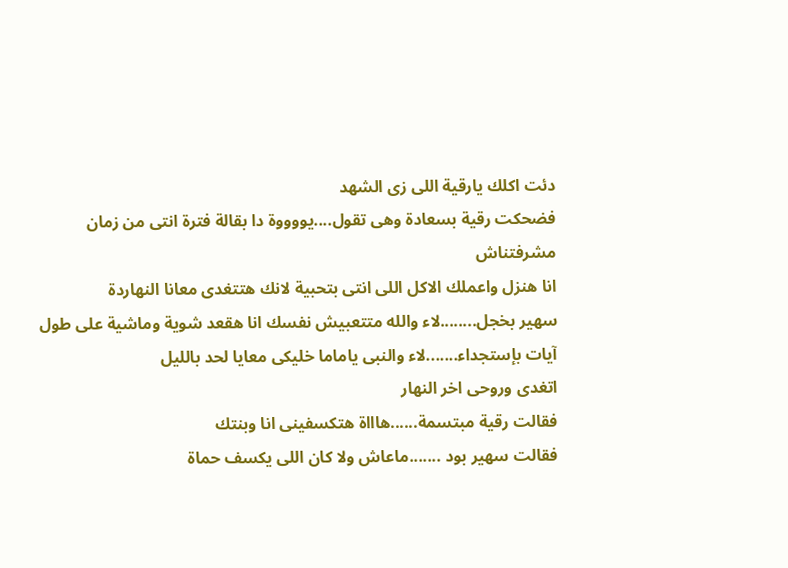دئت اكلك يارقية اللى زى الشهد
فضحكت رقية بسعادة وهى تقول....يووووة دا بقالة فترة انتى من زمان مشرفتناش
انا هنزل واعملك الاكل اللى انتى بتحبية لانك هتتغدى معانا النهاردة
سهير بخجل........لاء والله متتعبيش نفسك انا هقعد شوية وماشية على طول
آيات بإستجداء.......لاء والنبى ياماما خليكى معايا لحد بالليل
اتغدى وروحى اخر النهار
فقالت رقية مبتسمة......هاااة هتكسفينى انا وبنتك
فقالت سهير بود .......ماعاش ولا كان اللى يكسف حماة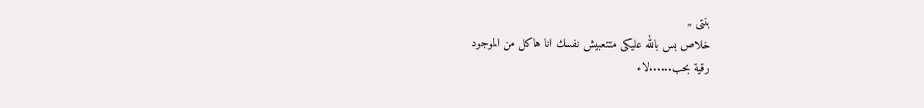بنتى ,,
خلاص بس بالله عليكى متتعبيش نفسك انا هاكل من الموجود
رقية بحب......لاء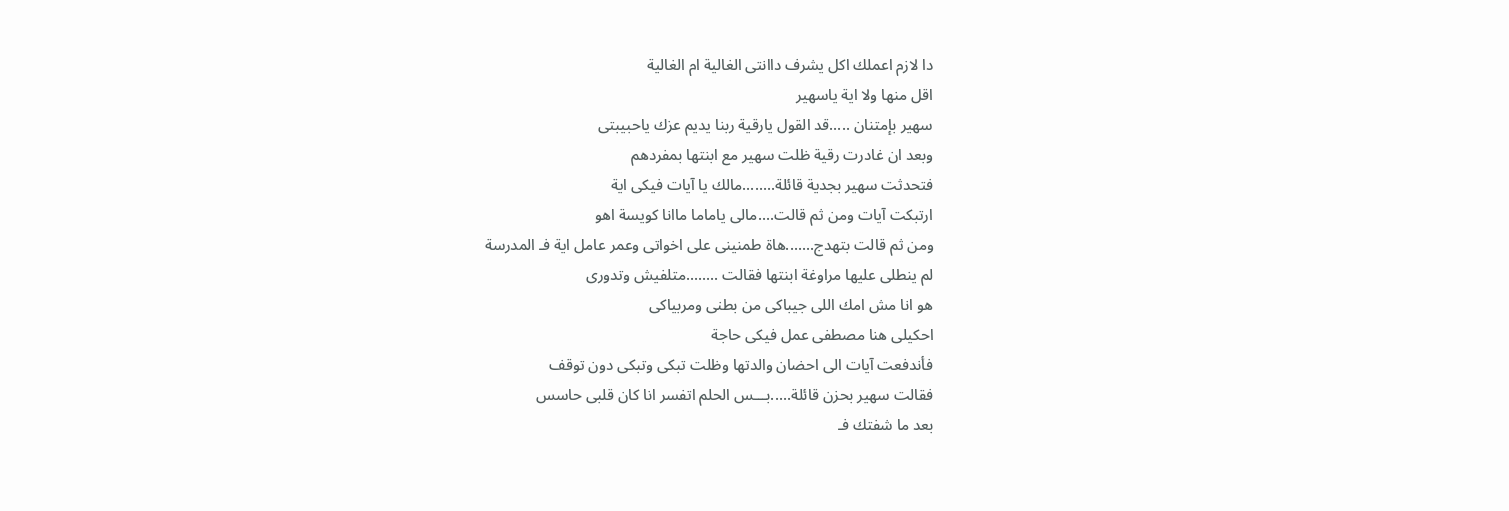دا لازم اعملك اكل يشرف داانتى الغالية ام الغالية
اقل منها ولا اية ياسهير
سهير بإمتنان .....قد القول يارقية ربنا يديم عزك ياحبيبتى
وبعد ان غادرت رقية ظلت سهير مع ابنتها بمفردهم
فتحدثت سهير بجدية قائلة........مالك يا آيات فيكى اية
ارتبكت آيات ومن ثم قالت....مالى ياماما ماانا كويسة اهو
ومن ثم قالت بتهدج.......هاة طمنينى على اخواتى وعمر عامل اية فـ المدرسة
لم ينطلى عليها مراوغة ابنتها فقالت ........متلفيش وتدورى
هو انا مش امك اللى جيباكى من بطنى ومربياكى
احكيلى هنا مصطفى عمل فيكى حاجة
فأندفعت آيات الى احضان والدتها وظلت تبكى وتبكى دون توقف
فقالت سهير بحزن قائلة.....بـــس الحلم اتفسر انا كان قلبى حاسس
بعد ما شفتك فـ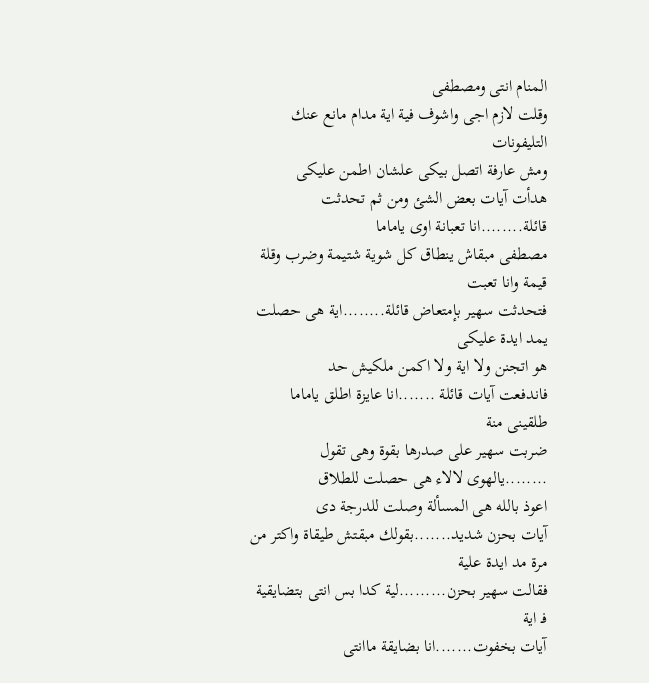المنام انتى ومصطفى
وقلت لازم اجى واشوف فية اية مدام مانع عنك التليفونات
ومش عارفة اتصل بيكى علشان اطمن عليكى
هدأت آيات بعض الشئ ومن ثم تحدثت قائلة........انا تعبانة اوى ياماما
مصطفى مبقاش ينطاق كل شوية شتيمة وضرب وقلة قيمة وانا تعبت
فتحدثت سهير بإمتعاض قائلة........اية هى حصلت يمد ايدة عليكى
هو اتجنن ولا اية ولا اكمن ملكيش حد
فاندفعت آيات قائلة .......انا عايزة اطلق ياماما طلقينى منة
ضربت سهير على صدرها بقوة وهى تقول ........يالهوى لالاء هى حصلت للطلاق
اعوذ بالله هى المسألة وصلت للدرجة دى
آيات بحزن شديد.......بقولك مبقتش طيقاة واكتر من مرة مد ايدة علية
فقالت سهير بحزن.........لية كدا بس انتى بتضايقية فـ اية
آيات بخفوت.......انا بضايقة ماانتى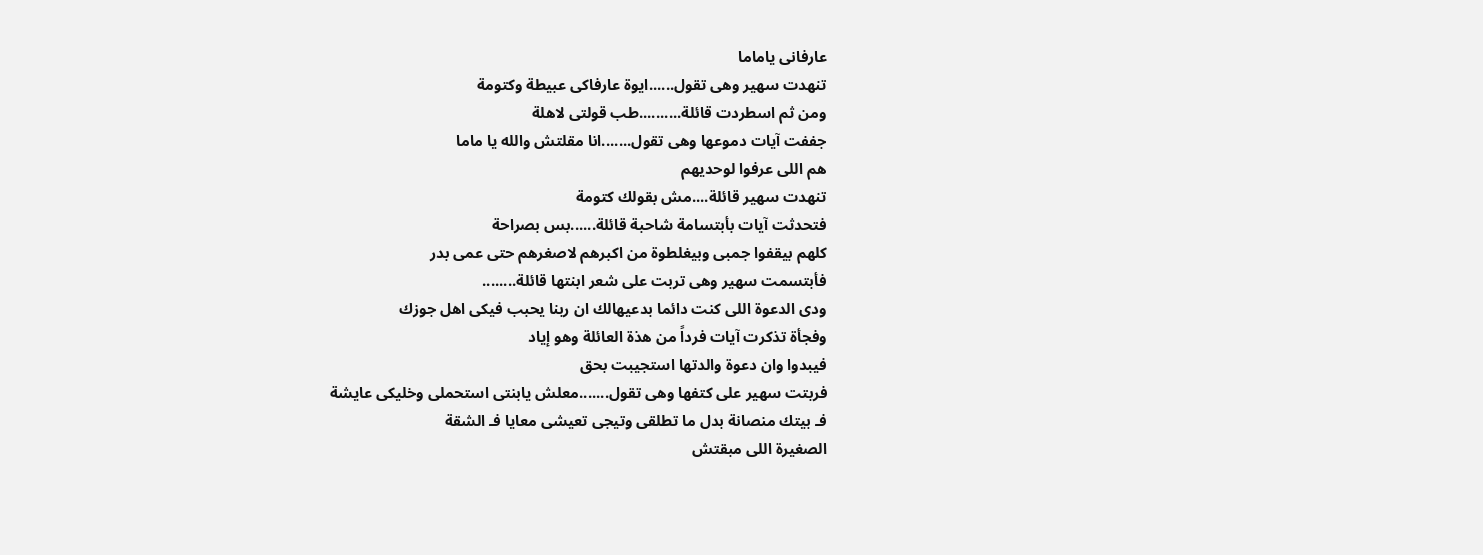عارفانى ياماما
تنهدت سهير وهى تقول......ايوة عارفاكى عبيطة وكتومة
ومن ثم اسطردت قائلة..........طب قولتى لاهلة
جففت آيات دموعها وهى تقول.......انا مقلتش والله يا ماما
هم اللى عرفوا لوحديهم
تنهدت سهير قائلة....مش بقولك كتومة
فتحدثت آيات بأبتسامة شاحبة قائلة......بس بصراحة
كلهم بيقفوا جمبى وبيغلطوة من اكبرهم لاصغرهم حتى عمى بدر
فأبتسمت سهير وهى تربت على شعر ابنتها قائلة........
ودى الدعوة اللى كنت دائما بدعيهالك ان ربنا يحبب فيكى اهل جوزك
وفجأة تذكرت آيات فرداً من هذة العائلة وهو إياد
فيبدوا وان دعوة والدتها استجيبت بحق
فربتت سهير على كتفها وهى تقول.......معلش يابنتى استحملى وخليكى عايشة
فـ بيتك منصانة بدل ما تطلقى وتيجى تعيشى معايا فـ الشقة
الصغيرة اللى مبقتش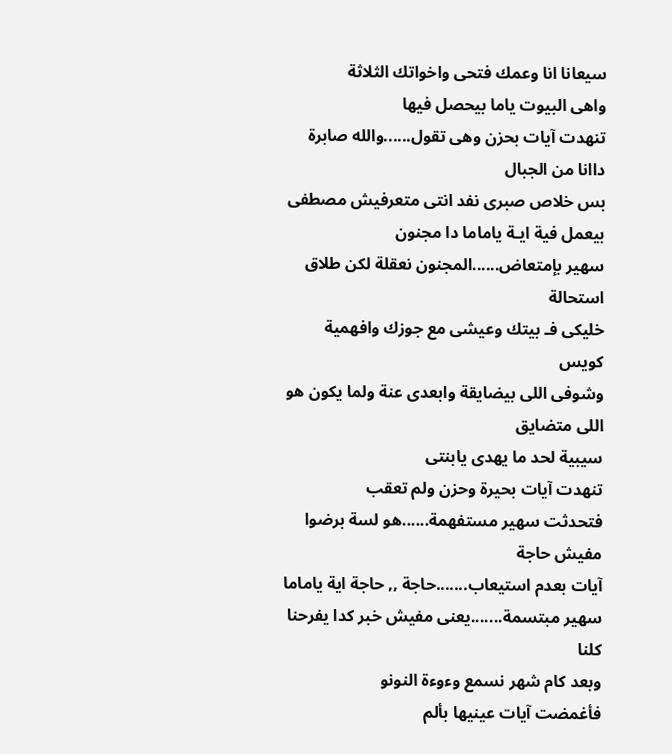سيعانا انا وعمك فتحى واخواتك الثلاثة
واهى البيوت ياما بيحصل فيها
تنهدت آيات بحزن وهى تقول......والله صابرة داانا من الجبال
بس خلاص صبرى نفد انتى متعرفيش مصطفى بيعمل فية ايـة ياماما دا مجنون
سهير بإمتعاض......المجنون نعقلة لكن طلاق استحالة
خليكى فـ بيتك وعيشى مع جوزك وافهمية كويس
وشوفى اللى بيضايقة وابعدى عنة ولما يكون هو اللى متضايق
سيبية لحد ما يهدى يابنتى
تنهدت آيات بحيرة وحزن ولم تعقب
فتحدثت سهير مستفهمة......هو لسة برضوا مفيش حاجة
آيات بعدم استيعاب.......حاجة ,, حاجة اية ياماما
سهير مبتسمة.......يعنى مفيش خبر كدا يفرحنا كلنا
وبعد كام شهر نسمع وءوءة النونو
فأغمضت آيات عينيها بألم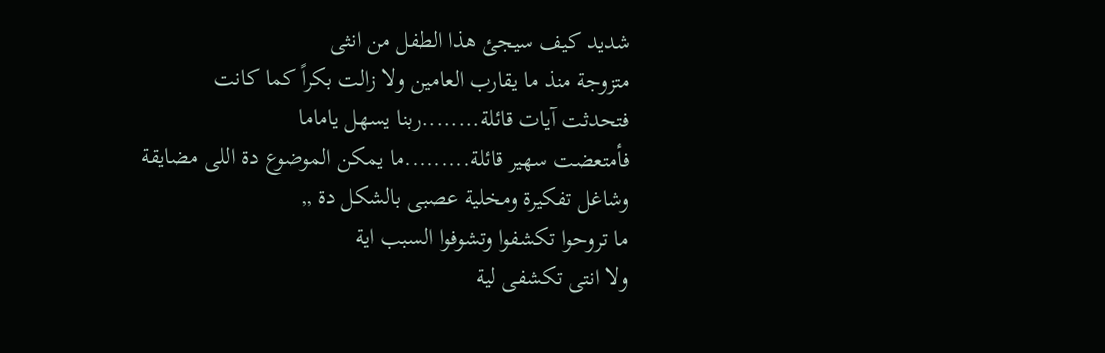شديد كيف سيجئ هذا الطفل من انثى
متزوجة منذ ما يقارب العامين ولا زالت بكراً كما كانت
فتحدثت آيات قائلة........ربنا يسهل ياماما
فأمتعضت سهير قائلة.........ما يمكن الموضوع دة اللى مضايقة
وشاغل تفكيرة ومخلية عصبى بالشكل دة ,,
ما تروحوا تكشفوا وتشوفوا السبب اية
ولا انتى تكشفى لية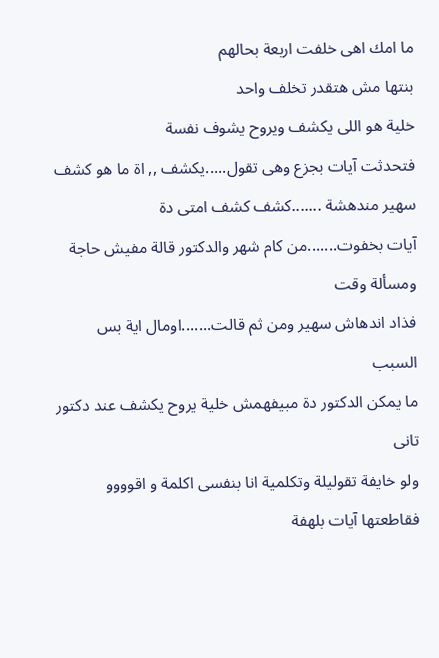ما امك اهى خلفت اربعة بحالهم
بنتها مش هتقدر تخلف واحد
خلية هو اللى يكشف ويروح يشوف نفسة
فتحدثت آيات بجزع وهى تقول.....يكشف ,, اة ما هو كشف
سهير مندهشة .......كشف كشف امتى دة
آيات بخفوت.......من كام شهر والدكتور قالة مفيش حاجة ومسألة وقت
فذاد اندهاش سهير ومن ثم قالت.......اومال اية بس السبب
ما يمكن الدكتور دة مبيفهمش خلية يروح يكشف عند دكتور تانى
ولو خايفة تقوليلة وتكلمية انا بنفسى اكلمة و اقوووو
فقاطعتها آيات بلهفة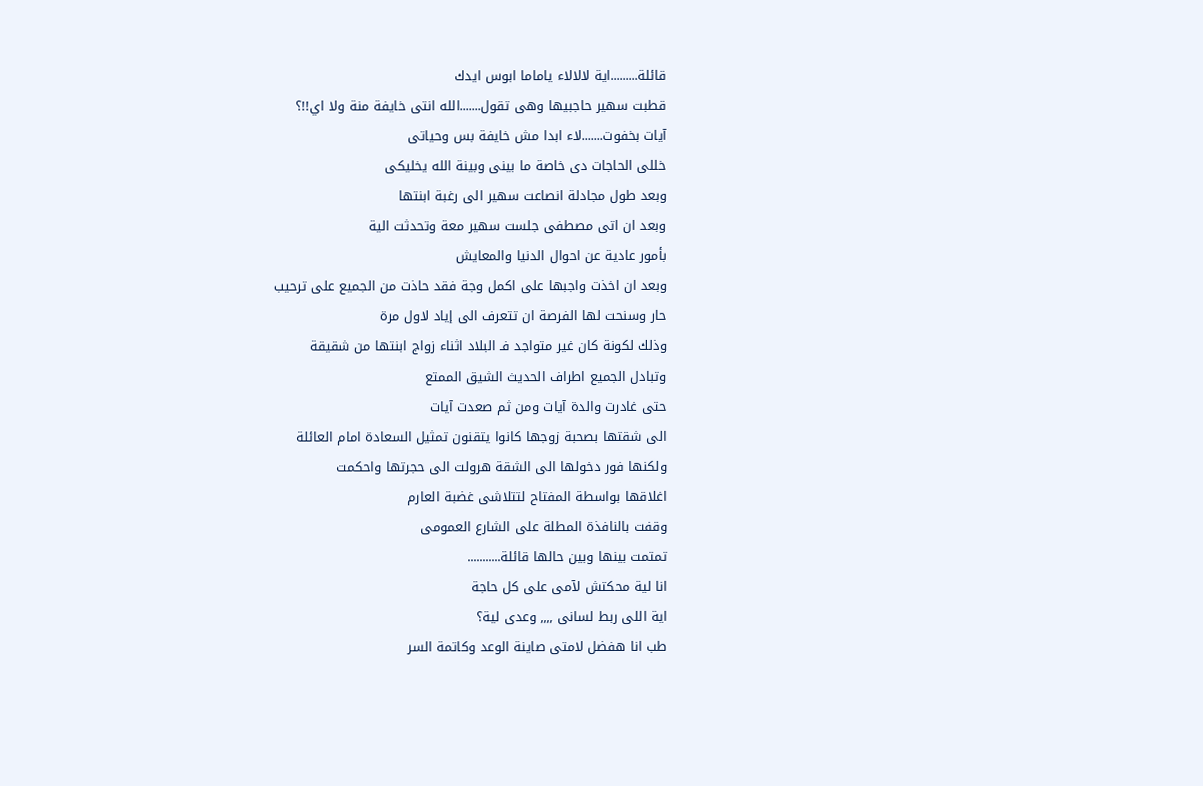قائلة.........اية لالالاء ياماما ابوس ايدك
قطبت سهير حاجبيها وهى تقول.......الله انتى خايفة منة ولا اي!!؟
آيات بخفوت.......لاء ابدا مش خايفة بس وحياتى
خللى الحاجات دى خاصة ما بينى وبينة الله يخليكى
وبعد طول مجادلة انصاعت سهير الى رغبة ابنتها
وبعد ان اتى مصطفى جلست سهير معة وتحدثت الية
بأمور عادية عن احوال الدنيا والمعايش
وبعد ان اخذت واجبها على اكمل وجة فقد حاذت من الجميع على ترحيب
حار وسنحت لها الفرصة ان تتعرف الى إياد لاول مرة
وذلك لكونة كان غير متواجد فـ البلاد اثناء زواج ابنتها من شقيقة
وتبادل الجميع اطراف الحديث الشيق الممتع
حتى غادرت والدة آيات ومن ثم صعدت آيات
الى شقتها بصحبة زوجها كانوا يتقنون تمثيل السعادة امام العائلة
ولكنها فور دخولها الى الشقة هرولت الى حجرتها واحكمت
اغلاقها بواسطة المفتاح لتتلاشى غضبة العارم
وقفت بالنافذة المطلة على الشارع العمومى
تمتمت بينها وبين حالها قائلة...........
انا لية محكتش لآمى على كل حاجة
اية اللى ربط لسانى ,,,, وعدى لية؟
طب انا هفضل لامتى صاينة الوعد وكاتمة السر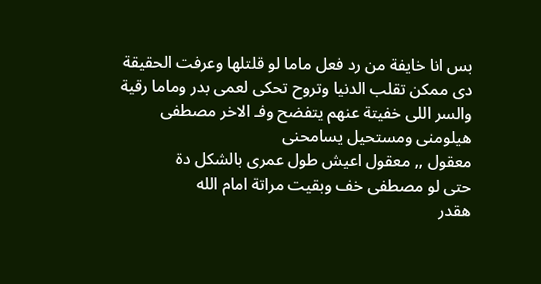بس انا خايفة من رد فعل ماما لو قلتلها وعرفت الحقيقة
دى ممكن تقلب الدنيا وتروح تحكى لعمى بدر وماما رقية
والسر اللى خفيتة عنهم يتفضح وفـ الاخر مصطفى
هيلومنى ومستحيل يسامحنى
معقول ,, معقول اعيش طول عمرى بالشكل دة
حتى لو مصطفى خف وبقيت مراتة امام الله
هقدر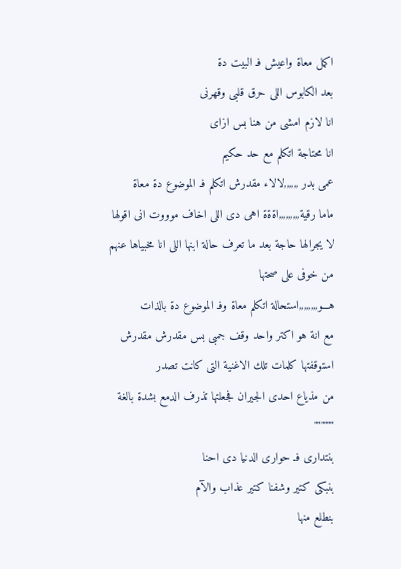اكمل معاة واعيش فـ البيت دة
بعد الكابوس اللى حرق قلبى وقهرنى
انا لازم امشى من هنا بس ازاى
انا محتاجة اتكلم مع حد حكيم
عمى بدر ,,,,,,لالاء مقدرش اتكلم فـ الموضوع دة معاة
ماما رقية,,,,,,,,,اةةة اهى دى اللى اخاف موووت انى اقولها
لا يجرالها حاجة بعد ما تعرف حالة ابنها اللى انا مخبياها عنهم
من خوفى على صحتها
هـــو,,,,,,,,استحالة اتكلم معاة وفـ الموضوع دة بالذات
مع انة هو اكتر واحد وقف جمبى بس مقدرش مقدرش
استوقفتها كلمات تلك الاغنية التى كانت تصدر
من مذياع احدى الجيران فجعلتها تذرف الدمع بشدة بالغة
""""""
بنتدارى فـ حوارى الدنيا دى احنا
بنبكى كتير وشفنا كتير عذاب والآم
بنطلع منها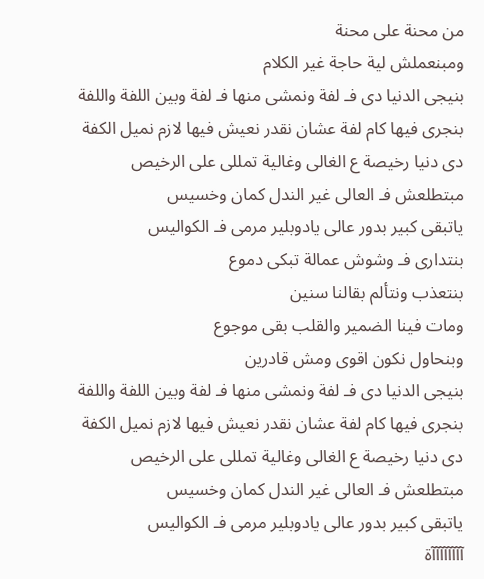من محنة على محنة
ومبنعملش لية حاجة غير الكلام
بنيجى الدنيا دى فـ لفة ونمشى منها فـ لفة وبين اللفة واللفة
بنجرى فيها كام لفة عشان نقدر نعيش فيها لازم نميل الكفة
دى دنيا رخيصة ع الغالى وغالية تمللى على الرخيص
مبتطلعش فـ العالى غير الندل كمان وخسيس
ياتبقى كبير بدور عالى يادوبلير مرمى فـ الكواليس
بنتدارى فـ وشوش عمالة تبكى دموع
بنتعذب ونتألم بقالنا سنين
ومات فينا الضمير والقلب بقى موجوع
وبنحاول نكون اقوى ومش قادرين
بنيجى الدنيا دى فـ لفة ونمشى منها فـ لفة وبين اللفة واللفة
بنجرى فيها كام لفة عشان نقدر نعيش فيها لازم نميل الكفة
دى دنيا رخيصة ع الغالى وغالية تمللى على الرخيص
مبتطلعش فـ العالى غير الندل كمان وخسيس
ياتبقى كبير بدور عالى يادوبلير مرمى فـ الكواليس
آآآآآآآآة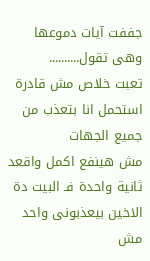جففت آيات دموعها وهى تقول..........
تعبت خلاص مش قادرة استحمل انا بتعذب من جميع الجهات
مش هينفع اكمل واقعد ثانية واحدة فـ البيت دة
الاخين بيعذبونى واحد مش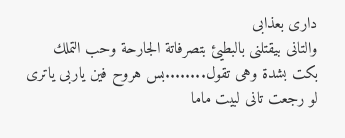دارى بعذابى
والتانى بيقتلنى بالبطيئ بتصرفاتة الجارحة وحب التملك
بكت بشدة وهى تقول........بس هروح فين ياربى ياترى
لو رجعت تانى لبيت ماما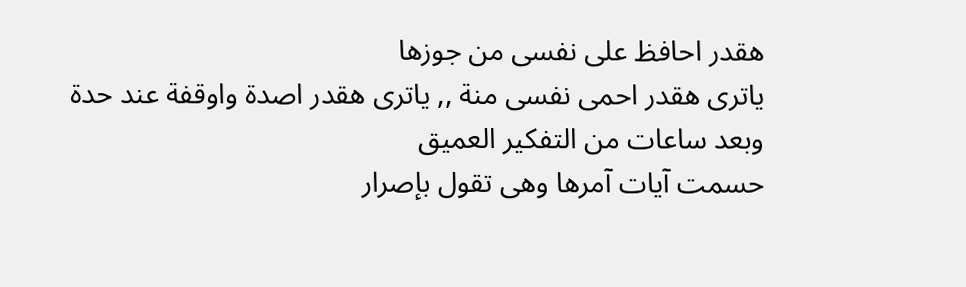هقدر احافظ على نفسى من جوزها
ياترى هقدر احمى نفسى منة ,, ياترى هقدر اصدة واوقفة عند حدة
وبعد ساعات من التفكير العميق
حسمت آيات آمرها وهى تقول بإصرار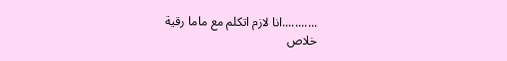...........انا لازم اتكلم مع ماما رقية
خلاص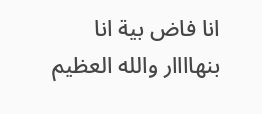انا فاض بية انا بنهاااار والله العظيم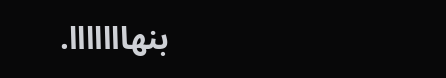بنهااااااا.